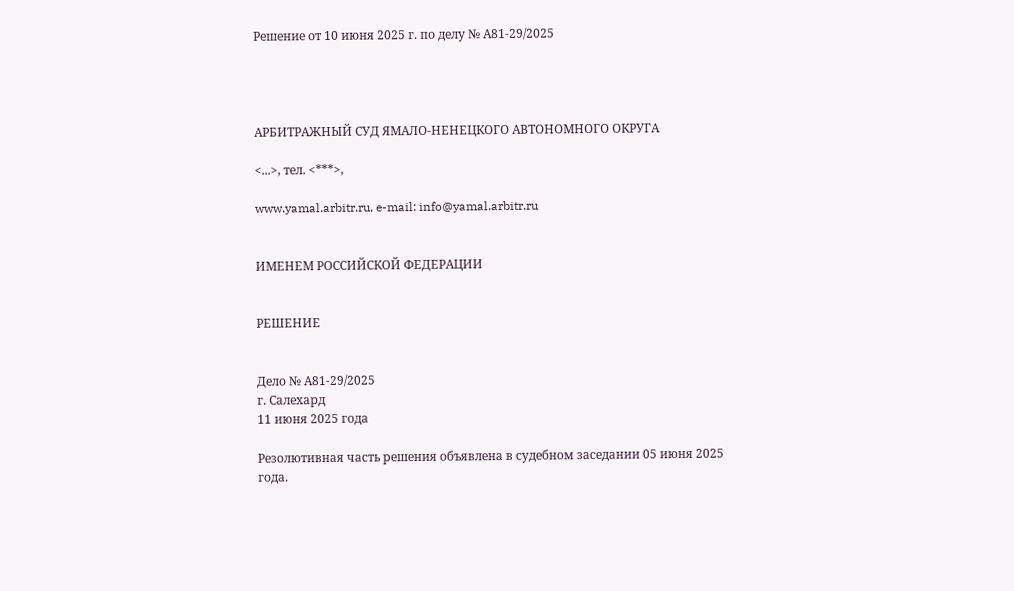Решение от 10 июня 2025 г. по делу № А81-29/2025




АРБИТРАЖНЫЙ СУД ЯМАЛО-НЕНЕЦКОГО АВТОНОМНОГО ОКРУГА

<...>, тел. <***>,

www.yamal.arbitr.ru, e-mail: info@yamal.arbitr.ru


ИМЕНЕМ РОССИЙСКОЙ ФЕДЕРАЦИИ


РЕШЕНИЕ


Дело № А81-29/2025
г. Салехард
11 июня 2025 года

Резолютивная часть решения объявлена в судебном заседании 05 июня 2025 года.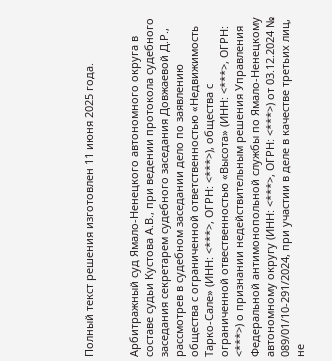Полный текст решения изготовлен 11 июня 2025 года.


Арбитражный суд Ямало-Ненецкого автономного округа в составе судьи Кустова А.В., при ведении протокола судебного заседания секретарем судебного заседания Довжаевой Д.Р., рассмотрев в судебном заседании дело по заявлению общества с ограниченной ответственностью «Недвижимость Тарко-Сале» (ИНН: <***>, ОГРН: <***>), общества с ограниченной отвественностью «Высота» (ИНН: <***>, ОГРН: <***>) о признании недействительным решения Управления Федеральной антимонопольной службы по Ямало-Ненецкому автономному округу (ИНН: <***>, ОГРН: <***>) от 03.12.2024 № 089/01/10-291/2024, при участии в деле в качестве третьих лиц, не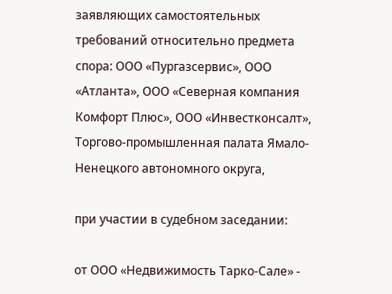заявляющих самостоятельных требований относительно предмета спора: ООО «Пургазсервис», ООО «Атланта», ООО «Северная компания Комфорт Плюс», ООО «Инвестконсалт», Торгово-промышленная палата Ямало-Ненецкого автономного округа,

при участии в судебном заседании:

от ООО «Недвижимость Тарко-Сале» -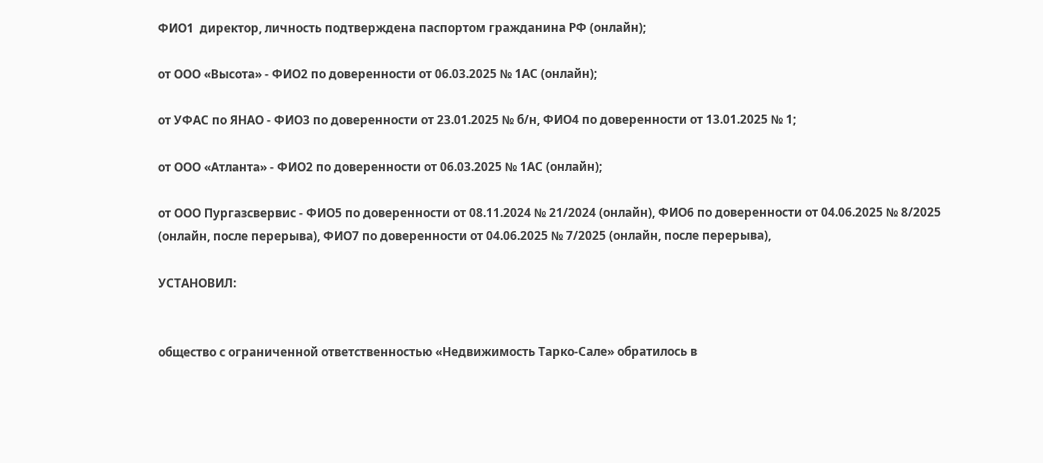ФИО1  директор, личность подтверждена паспортом гражданина РФ (онлайн);

от ООО «Высота» - ФИО2 по доверенности от 06.03.2025 № 1АС (онлайн);

от УФАС по ЯНАО - ФИО3 по доверенности от 23.01.2025 № б/н, ФИО4 по доверенности от 13.01.2025 № 1;

от ООО «Атланта» - ФИО2 по доверенности от 06.03.2025 № 1АС (онлайн);

от ООО Пургазсвервис - ФИО5 по доверенности от 08.11.2024 № 21/2024 (онлайн), ФИО6 по доверенности от 04.06.2025 № 8/2025 (онлайн, после перерыва), ФИО7 по доверенности от 04.06.2025 № 7/2025 (онлайн, после перерыва),

УСТАНОВИЛ:


общество с ограниченной ответственностью «Недвижимость Тарко-Сале» обратилось в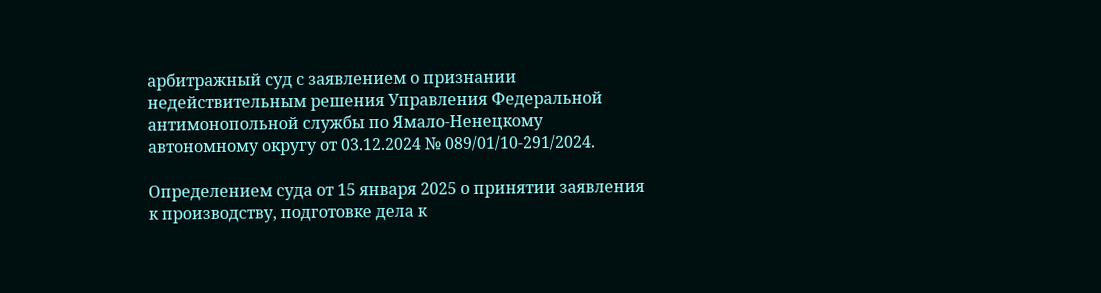арбитражный суд с заявлением о признании недействительным решения Управления Федеральной антимонопольной службы по Ямало-Ненецкому автономному округу от 03.12.2024 № 089/01/10-291/2024.

Определением суда от 15 января 2025 о принятии заявления к производству, подготовке дела к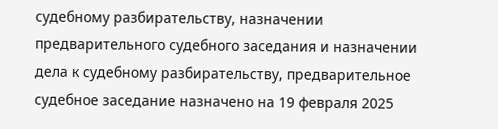судебному разбирательству, назначении предварительного судебного заседания и назначении дела к судебному разбирательству, предварительное судебное заседание назначено на 19 февраля 2025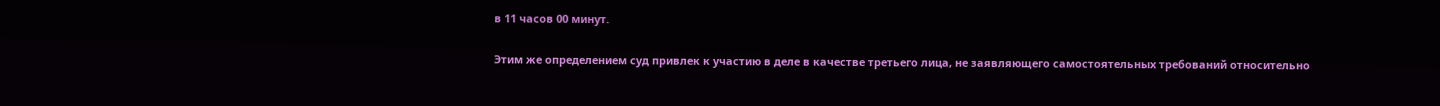в 11 часов 00 минут.

Этим же определением суд привлек к участию в деле в качестве третьего лица, не заявляющего самостоятельных требований относительно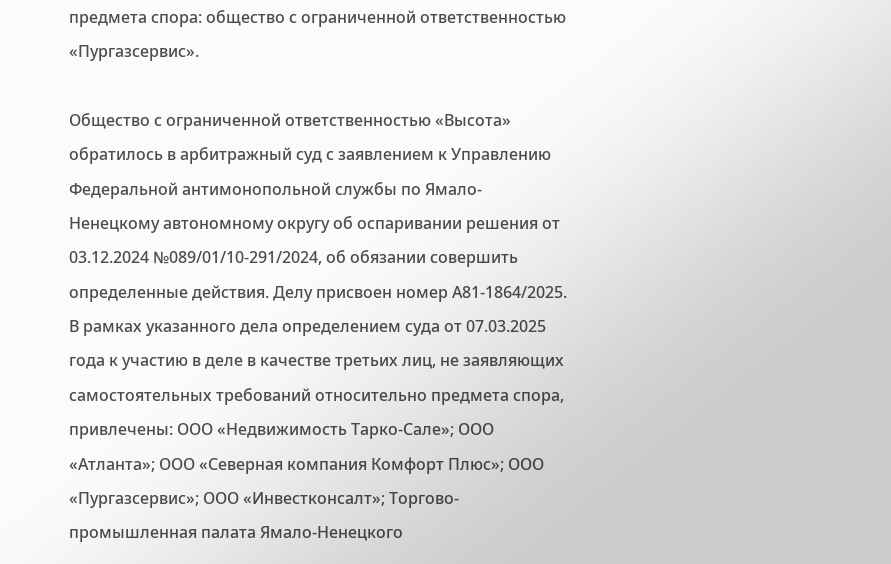предмета спора: общество с ограниченной ответственностью «Пургазсервис».

Общество с ограниченной ответственностью «Высота» обратилось в арбитражный суд с заявлением к Управлению Федеральной антимонопольной службы по Ямало-Ненецкому автономному округу об оспаривании решения от 03.12.2024 №089/01/10-291/2024, об обязании совершить определенные действия. Делу присвоен номер А81-1864/2025. В рамках указанного дела определением суда от 07.03.2025 года к участию в деле в качестве третьих лиц, не заявляющих самостоятельных требований относительно предмета спора, привлечены: ООО «Недвижимость Тарко-Сале»; ООО «Атланта»; ООО «Северная компания Комфорт Плюс»; ООО «Пургазсервис»; ООО «Инвестконсалт»; Торгово-промышленная палата Ямало-Ненецкого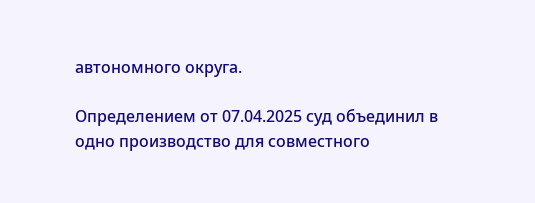автономного округа.

Определением от 07.04.2025 суд объединил в одно производство для совместного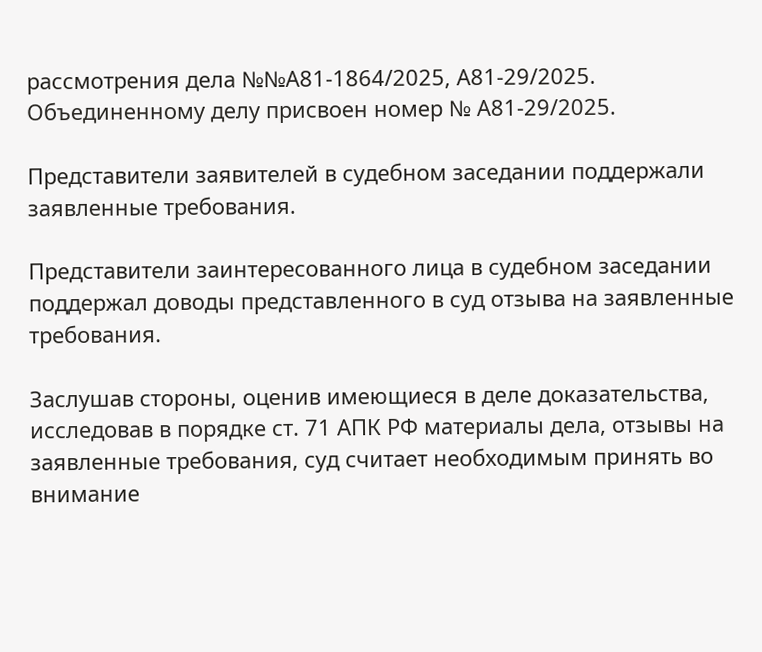рассмотрения дела №№А81-1864/2025, А81-29/2025. Объединенному делу присвоен номер № А81-29/2025.

Представители заявителей в судебном заседании поддержали заявленные требования.

Представители заинтересованного лица в судебном заседании поддержал доводы представленного в суд отзыва на заявленные требования.

Заслушав стороны, оценив имеющиеся в деле доказательства, исследовав в порядке ст. 71 АПК РФ материалы дела, отзывы на заявленные требования, суд считает необходимым принять во внимание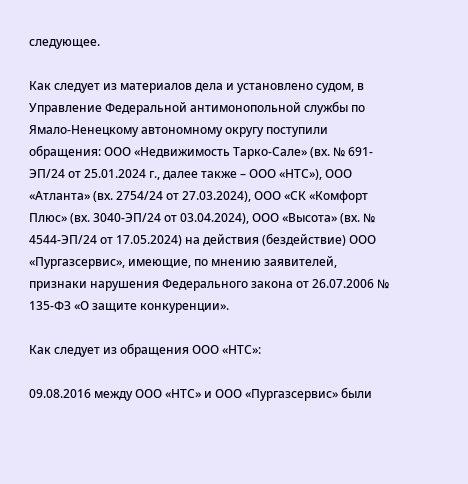следующее.

Как следует из материалов дела и установлено судом, в Управление Федеральной антимонопольной службы по Ямало-Ненецкому автономному округу поступили обращения: ООО «Недвижимость Тарко-Сале» (вх. № 691- ЭП/24 от 25.01.2024 г., далее также – ООО «НТС»), ООО «Атланта» (вх. 2754/24 от 27.03.2024), ООО «СК «Комфорт Плюс» (вх. 3040-ЭП/24 от 03.04.2024), ООО «Высота» (вх. № 4544-ЭП/24 от 17.05.2024) на действия (бездействие) ООО «Пургазсервис», имеющие, по мнению заявителей, признаки нарушения Федерального закона от 26.07.2006 № 135-ФЗ «О защите конкуренции».

Как следует из обращения ООО «НТС»:

09.08.2016 между ООО «НТС» и ООО «Пургазсервис» были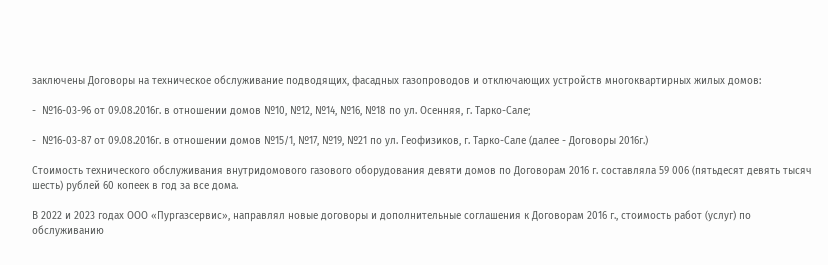заключены Договоры на техническое обслуживание подводящих, фасадных газопроводов и отключающих устройств многоквартирных жилых домов:

-  №16-03-96 от 09.08.2016г. в отношении домов №10, №12, №14, №16, №18 по ул. Осенняя, г. Тарко-Сале;

-  №16-03-87 от 09.08.2016г. в отношении домов №15/1, №17, №19, №21 по ул. Геофизиков, г. Тарко-Сале (далее - Договоры 2016г.)

Стоимость технического обслуживания внутридомового газового оборудования девяти домов по Договорам 2016 г. составляла 59 006 (пятьдесят девять тысяч шесть) рублей 60 копеек в год за все дома.

В 2022 и 2023 годах ООО «Пургазсервис», направлял новые договоры и дополнительные соглашения к Договорам 2016 г., стоимость работ (услуг) по обслуживанию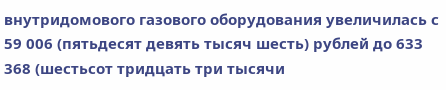внутридомового газового оборудования увеличилась с 59 006 (пятьдесят девять тысяч шесть) рублей до 633 368 (шестьсот тридцать три тысячи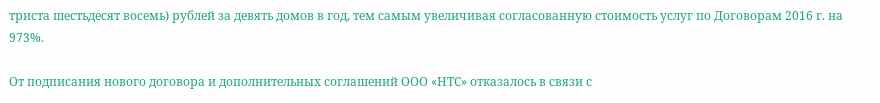триста шестьдесят восемь) рублей за девять домов в год, тем самым увеличивая согласованную стоимость услуг по Договорам 2016 г. на 973%.

От подписания нового договора и дополнительных соглашений ООО «НТС» отказалось в связи с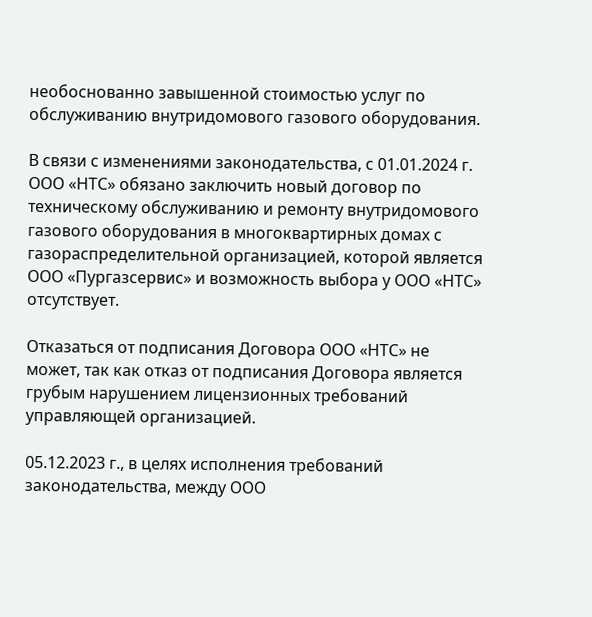необоснованно завышенной стоимостью услуг по обслуживанию внутридомового газового оборудования.

В связи с изменениями законодательства, с 01.01.2024 г. ООО «НТС» обязано заключить новый договор по техническому обслуживанию и ремонту внутридомового газового оборудования в многоквартирных домах с газораспределительной организацией, которой является ООО «Пургазсервис» и возможность выбора у ООО «НТС» отсутствует.

Отказаться от подписания Договора ООО «НТС» не может, так как отказ от подписания Договора является грубым нарушением лицензионных требований управляющей организацией.

05.12.2023 г., в целях исполнения требований законодательства, между ООО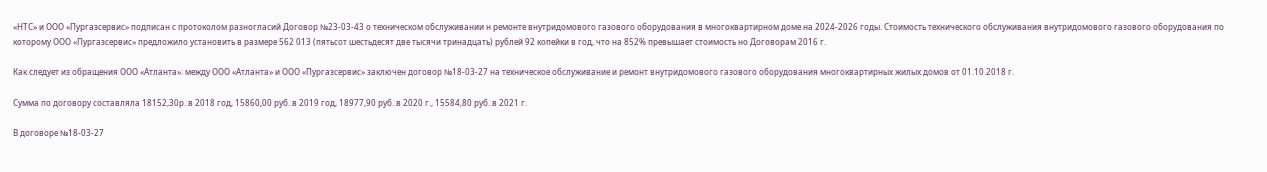«НТС» и ООО «Пургазсервис» подписан с протоколом разногласий Договор №23-03-43 о техническом обслуживании н ремонте внутридомового газового оборудования в многоквартирном доме на 2024-2026 годы. Стоимость технического обслуживания внутридомового газового оборудования по которому ООО «Пургазсервис» предложило установить в размере 562 013 (пятьсот шестьдесят две тысячи тринадцать) рублей 92 копейки в год, что на 852% превышает стоимость но Договорам 2016 г.

Как следует из обращения ООО «Атланта»: между ООО «Атланта» и ООО «Пургазсервис» заключен договор №18-03-27 на техническое обслуживание и ремонт внутридомового газового оборудования многоквартирных жилых домов от 01.10.2018 г.

Сумма по договору составляла 18152,30р. в 2018 год, 15860,00 руб. в 2019 год, 18977,90 руб. в 2020 г., 15584,80 руб. в 2021 г.

В договоре №18-03-27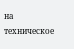на техническое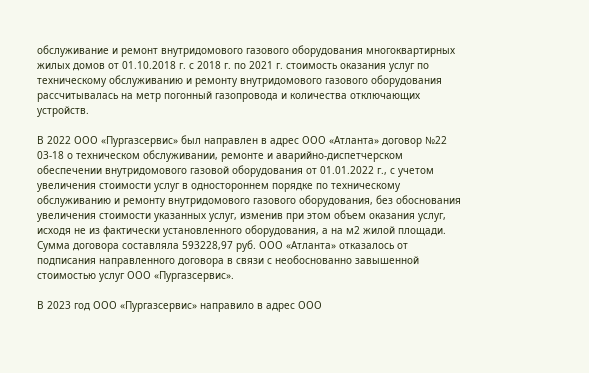обслуживание и ремонт внутридомового газового оборудования многоквартирных жилых домов от 01.10.2018 г. с 2018 г. по 2021 г. стоимость оказания услуг по техническому обслуживанию и ремонту внутридомового газового оборудования рассчитывалась на метр погонный газопровода и количества отключающих устройств.

В 2022 ООО «Пургазсервис» был направлен в адрес ООО «Атланта» договор №22 03-18 о техническом обслуживании, ремонте и аварийно-диспетчерском обеспечении внутридомового газовой оборудования от 01.01.2022 г., с учетом увеличения стоимости услуг в одностороннем порядке по техническому обслуживанию и ремонту внутридомового газового оборудования, без обоснования увеличения стоимости указанных услуг, изменив при этом объем оказания услуг, исходя не из фактически установленного оборудования, а на м2 жилой площади. Сумма договора составляла 593228,97 руб. ООО «Атланта» отказалось от подписания направленного договора в связи с необоснованно завышенной стоимостью услуг ООО «Пургазсервис».

В 2023 год ООО «Пургазсервис» направило в адрес ООО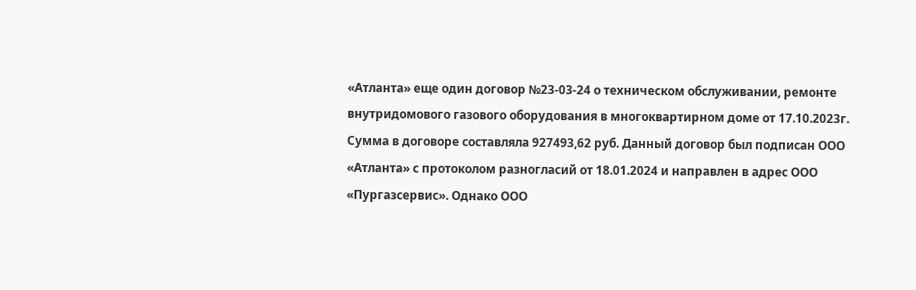«Атланта» еще один договор №23-03-24 о техническом обслуживании, ремонте внутридомового газового оборудования в многоквартирном доме от 17.10.2023г. Сумма в договоре составляла 927493,62 руб. Данный договор был подписан ООО «Атланта» с протоколом разногласий от 18.01.2024 и направлен в адрес ООО «Пургазсервис». Однако ООО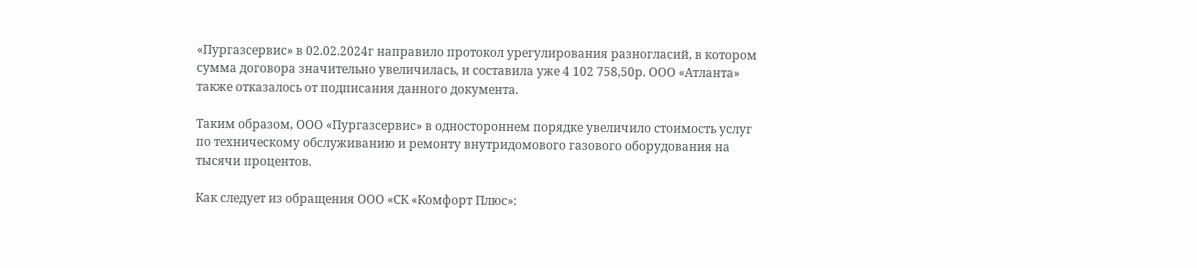«Пургазсервис» в 02.02.2024г направило протокол урегулирования разногласий, в котором сумма договора значительно увеличилась, и составила уже 4 102 758,50р. ООО «Атланта» также отказалось от подписания данного документа.

Таким образом, ООО «Пургазсервис» в одностороннем порядке увеличило стоимость услуг по техническому обслуживанию и ремонту внутридомового газового оборудования на тысячи процентов.

Как следует из обращения ООО «СК «Комфорт Плюс»: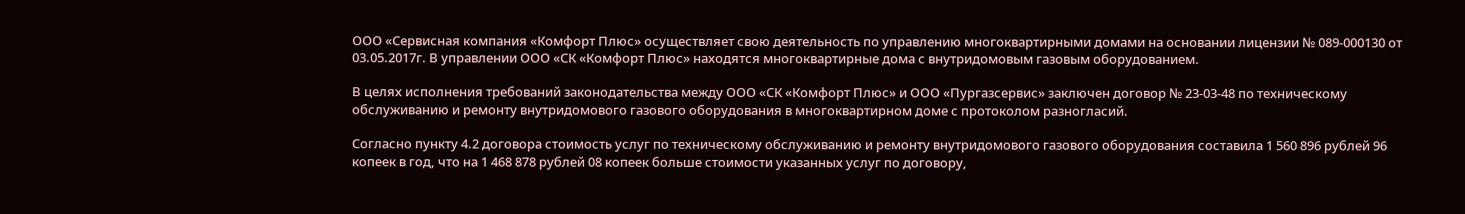ООО «Сервисная компания «Комфорт Плюс» осуществляет свою деятельность по управлению многоквартирными домами на основании лицензии № 089-000130 от 03.05.2017г. В управлении ООО «СК «Комфорт Плюс» находятся многоквартирные дома с внутридомовым газовым оборудованием.

В целях исполнения требований законодательства между ООО «СК «Комфорт Плюс» и ООО «Пургазсервис» заключен договор № 23-03-48 по техническому обслуживанию и ремонту внутридомового газового оборудования в многоквартирном доме с протоколом разногласий.

Согласно пункту 4.2 договора стоимость услуг по техническому обслуживанию и ремонту внутридомового газового оборудования составила 1 560 896 рублей 96 копеек в год, что на 1 468 878 рублей 08 копеек больше стоимости указанных услуг по договору,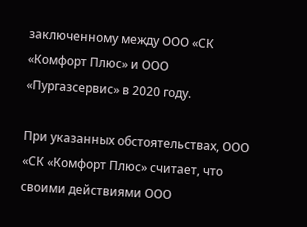заключенному между ООО «СК «Комфорт Плюс» и ООО «Пургазсервис» в 2020 году.

При указанных обстоятельствах, ООО «СК «Комфорт Плюс» считает, что своими действиями ООО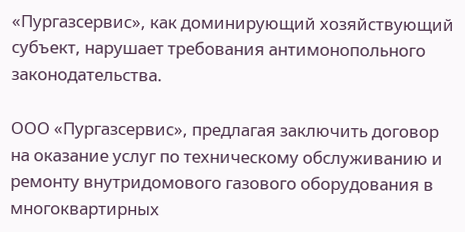«Пургазсервис», как доминирующий хозяйствующий субъект, нарушает требования антимонопольного законодательства.

ООО «Пургазсервис», предлагая заключить договор на оказание услуг по техническому обслуживанию и ремонту внутридомового газового оборудования в многоквартирных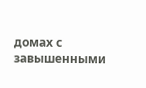домах с завышенными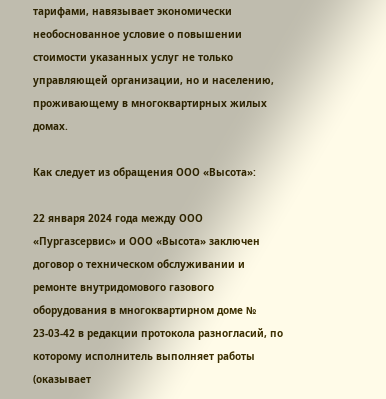тарифами, навязывает экономически необоснованное условие о повышении стоимости указанных услуг не только управляющей организации, но и населению, проживающему в многоквартирных жилых  домах.

Как следует из обращения ООО «Высота»:

22 января 2024 года между ООО «Пургазсервис» и ООО «Высота» заключен договор о техническом обслуживании и ремонте внутридомового газового оборудования в многоквартирном доме № 23-03-42 в редакции протокола разногласий, по которому исполнитель выполняет работы (оказывает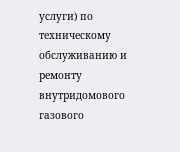услуги) по техническому обслуживанию и ремонту внутридомового газового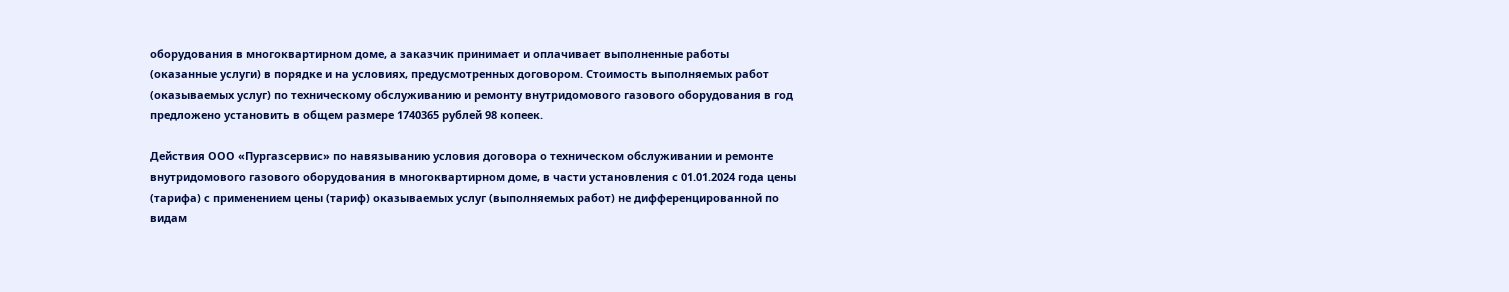оборудования в многоквартирном доме, а заказчик принимает и оплачивает выполненные работы (оказанные услуги) в порядке и на условиях, предусмотренных договором. Стоимость выполняемых работ (оказываемых услуг) по техническому обслуживанию и ремонту внутридомового газового оборудования в год предложено установить в общем размере 1740365 рублей 98 копеек.

Действия ООО «Пургазсервис» по навязыванию условия договора о техническом обслуживании и ремонте внутридомового газового оборудования в многоквартирном доме, в части установления с 01.01.2024 года цены (тарифа) с применением цены (тариф) оказываемых услуг (выполняемых работ) не дифференцированной по видам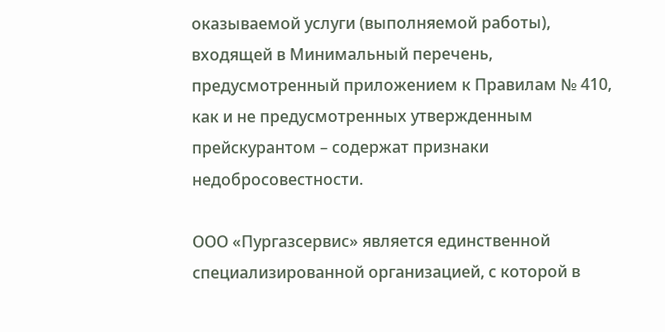оказываемой услуги (выполняемой работы), входящей в Минимальный перечень, предусмотренный приложением к Правилам № 410, как и не предусмотренных утвержденным прейскурантом – содержат признаки недобросовестности.

ООО «Пургазсервис» является единственной специализированной организацией, с которой в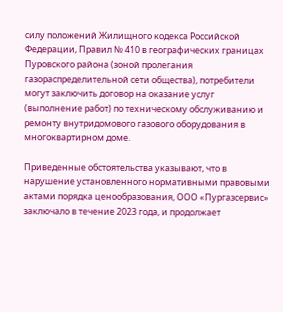силу положений Жилищного кодекса Российской Федерации, Правил № 410 в географических границах Пуровского района (зоной пролегания газораспределительной сети общества), потребители могут заключить договор на оказание услуг (выполнение работ) по техническому обслуживанию и ремонту внутридомового газового оборудования в многоквартирном доме.

Приведенные обстоятельства указывают, что в нарушение установленного нормативными правовыми актами порядка ценообразования, ООО «Пургазсервис» заключало в течение 2023 года, и продолжает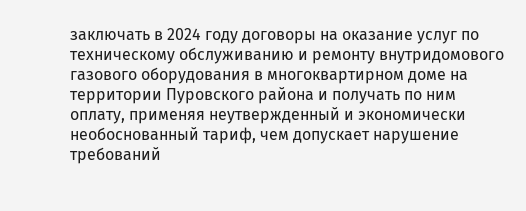заключать в 2024 году договоры на оказание услуг по техническому обслуживанию и ремонту внутридомового газового оборудования в многоквартирном доме на территории Пуровского района и получать по ним оплату, применяя неутвержденный и экономически необоснованный тариф, чем допускает нарушение требований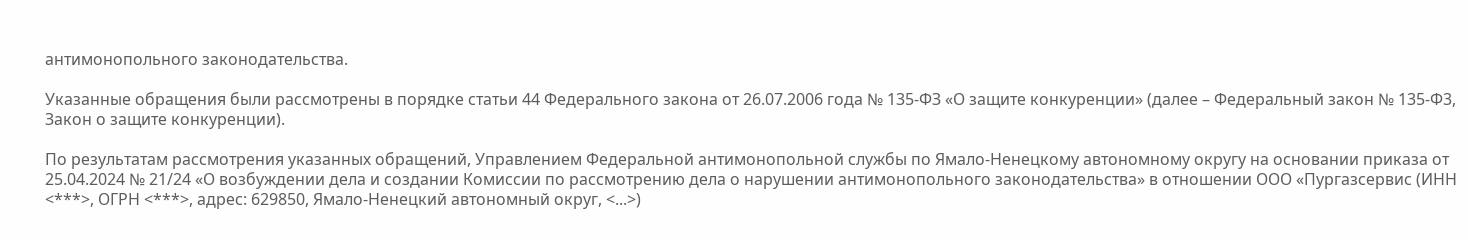антимонопольного законодательства.

Указанные обращения были рассмотрены в порядке статьи 44 Федерального закона от 26.07.2006 года № 135-ФЗ «О защите конкуренции» (далее – Федеральный закон № 135-Ф3, Закон о защите конкуренции).

По результатам рассмотрения указанных обращений, Управлением Федеральной антимонопольной службы по Ямало-Ненецкому автономному округу на основании приказа от 25.04.2024 № 21/24 «О возбуждении дела и создании Комиссии по рассмотрению дела о нарушении антимонопольного законодательства» в отношении ООО «Пургазсервис (ИНН <***>, ОГРН <***>, адрес: 629850, Ямало-Ненецкий автономный округ, <...>)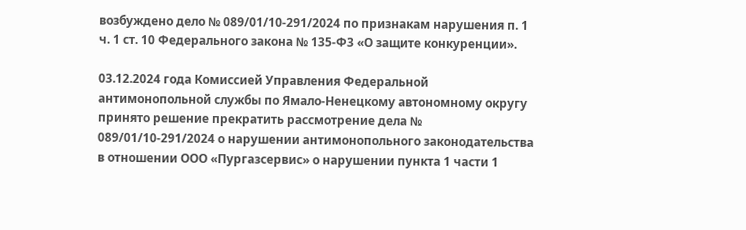возбуждено дело № 089/01/10-291/2024 по признакам нарушения п. 1 ч. 1 ст. 10 Федерального закона № 135-Ф3 «О защите конкуренции».

03.12.2024 года Комиссией Управления Федеральной антимонопольной службы по Ямало-Ненецкому автономному округу принято решение прекратить рассмотрение дела № 089/01/10-291/2024 о нарушении антимонопольного законодательства в отношении ООО «Пургазсервис» о нарушении пункта 1 части 1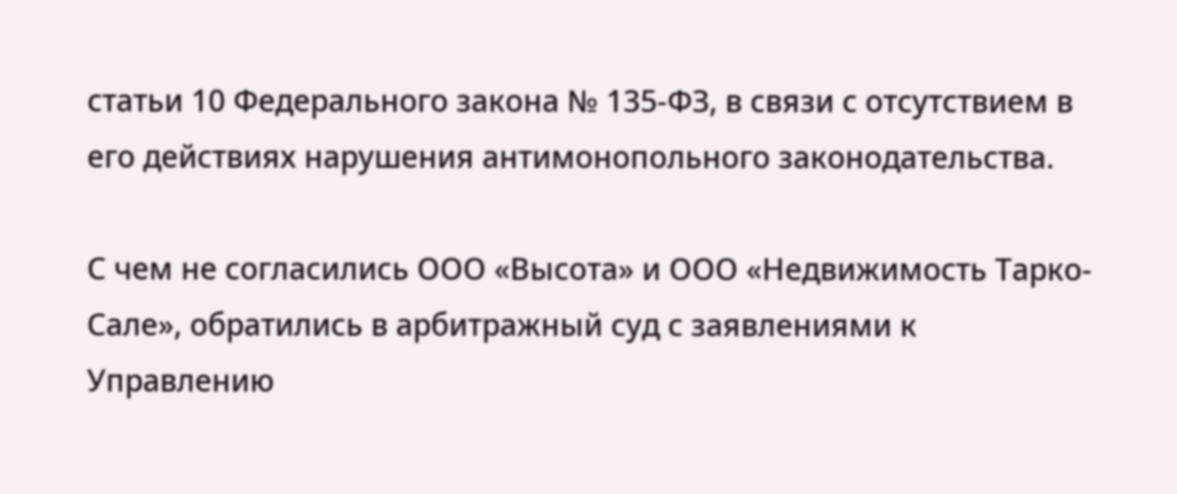статьи 10 Федерального закона № 135-ФЗ, в связи с отсутствием в его действиях нарушения антимонопольного законодательства.

С чем не согласились ООО «Высота» и ООО «Недвижимость Тарко-Сале», обратились в арбитражный суд с заявлениями к Управлению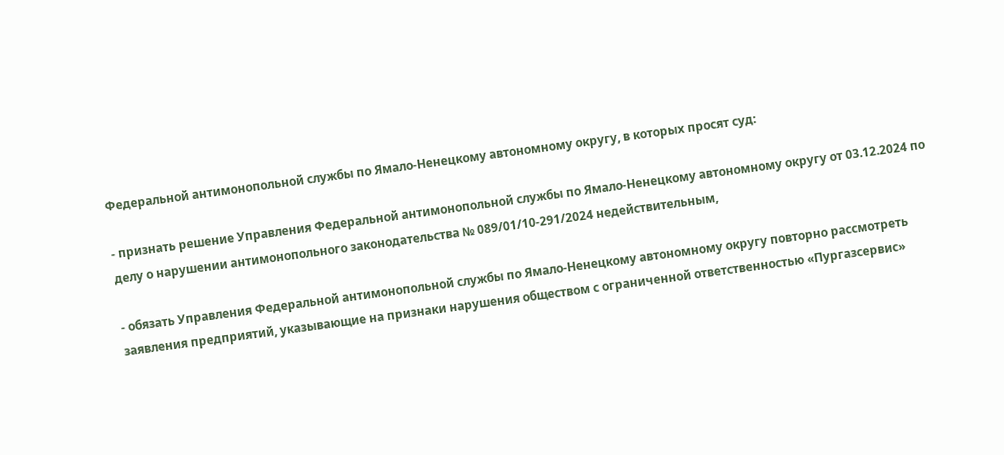Федеральной антимонопольной службы по Ямало-Ненецкому автономному округу, в которых просят суд:

- признать решение Управления Федеральной антимонопольной службы по Ямало-Ненецкому автономному округу от 03.12.2024 по делу о нарушении антимонопольного законодательства № 089/01/10-291/2024 недействительным,

- обязать Управления Федеральной антимонопольной службы по Ямало-Ненецкому автономному округу повторно рассмотреть заявления предприятий, указывающие на признаки нарушения обществом с ограниченной ответственностью «Пургазсервис»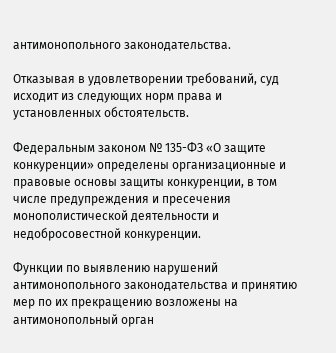антимонопольного законодательства.

Отказывая в удовлетворении требований, суд исходит из следующих норм права и установленных обстоятельств.

Федеральным законом № 135-ФЗ «О защите конкуренции» определены организационные и правовые основы защиты конкуренции, в том числе предупреждения и пресечения монополистической деятельности и недобросовестной конкуренции.

Функции по выявлению нарушений антимонопольного законодательства и принятию мер по их прекращению возложены на антимонопольный орган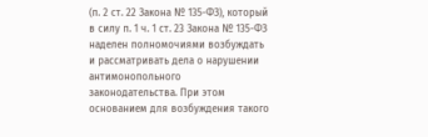(п. 2 ст. 22 Закона № 135-ФЗ), который в силу п. 1 ч. 1 ст. 23 Закона № 135-ФЗ наделен полномочиями возбуждать и рассматривать дела о нарушении антимонопольного законодательства. При этом основанием для возбуждения такого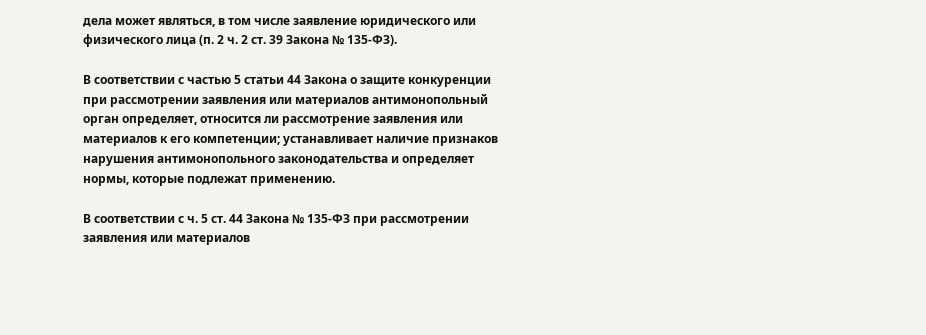дела может являться, в том числе заявление юридического или физического лица (п. 2 ч. 2 ст. 39 Закона № 135-ФЗ).

В соответствии с частью 5 статьи 44 Закона о защите конкуренции при рассмотрении заявления или материалов антимонопольный орган определяет, относится ли рассмотрение заявления или материалов к его компетенции; устанавливает наличие признаков нарушения антимонопольного законодательства и определяет нормы, которые подлежат применению.

В соответствии с ч. 5 ст. 44 Закона № 135-ФЗ при рассмотрении заявления или материалов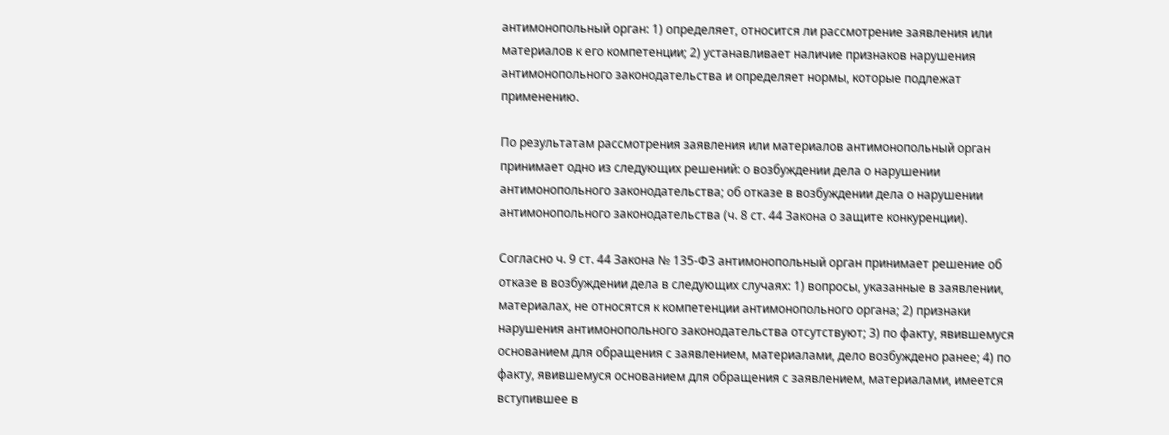антимонопольный орган: 1) определяет, относится ли рассмотрение заявления или материалов к его компетенции; 2) устанавливает наличие признаков нарушения антимонопольного законодательства и определяет нормы, которые подлежат применению.

По результатам рассмотрения заявления или материалов антимонопольный орган принимает одно из следующих решений: о возбуждении дела о нарушении антимонопольного законодательства; об отказе в возбуждении дела о нарушении антимонопольного законодательства (ч. 8 ст. 44 Закона о защите конкуренции).

Согласно ч. 9 ст. 44 Закона № 135-ФЗ антимонопольный орган принимает решение об отказе в возбуждении дела в следующих случаях: 1) вопросы, указанные в заявлении, материалах, не относятся к компетенции антимонопольного органа; 2) признаки нарушения антимонопольного законодательства отсутствуют; 3) по факту, явившемуся основанием для обращения с заявлением, материалами, дело возбуждено ранее; 4) по факту, явившемуся основанием для обращения с заявлением, материалами, имеется вступившее в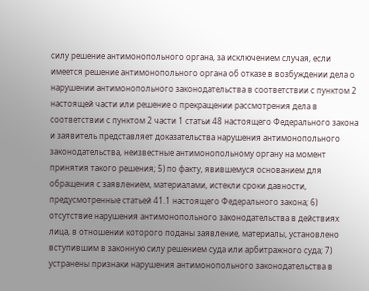силу решение антимонопольного органа, за исключением случая, если имеется решение антимонопольного органа об отказе в возбуждении дела о нарушении антимонопольного законодательства в соответствии с пунктом 2 настоящей части или решение о прекращении рассмотрения дела в соответствии с пунктом 2 части 1 статьи 48 настоящего Федерального закона и заявитель представляет доказательства нарушения антимонопольного законодательства, неизвестные антимонопольному органу на момент принятия такого решения; 5) по факту, явившемуся основанием для обращения с заявлением, материалами, истекли сроки давности, предусмотренные статьей 41.1 настоящего Федерального закона; 6) отсутствие нарушения антимонопольного законодательства в действиях лица, в отношении которого поданы заявление, материалы, установлено вступившим в законную силу решением суда или арбитражного суда; 7) устранены признаки нарушения антимонопольного законодательства в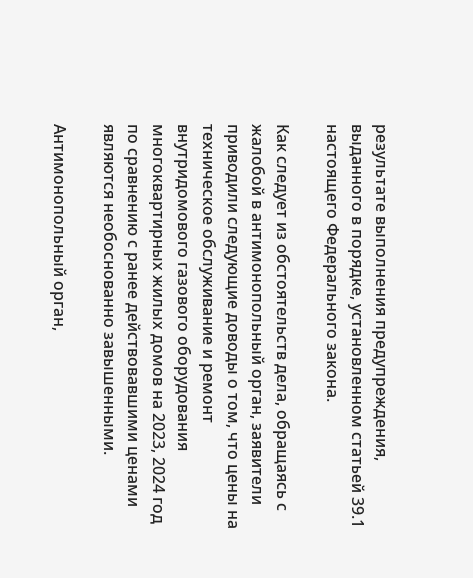результате выполнения предупреждения, выданного в порядке, установленном статьей 39.1 настоящего Федерального закона.

Как следует из обстоятельств дела, обращаясь с жалобой в антимонопольный орган, заявители приводили следующие доводы о том, что цены на техническое обслуживание и ремонт внутридомового газового оборудования многоквартирных жилых домов на 2023, 2024 год по сравнению с ранее действовавшими ценами являются необоснованно завышенными.

Антимонопольный орган,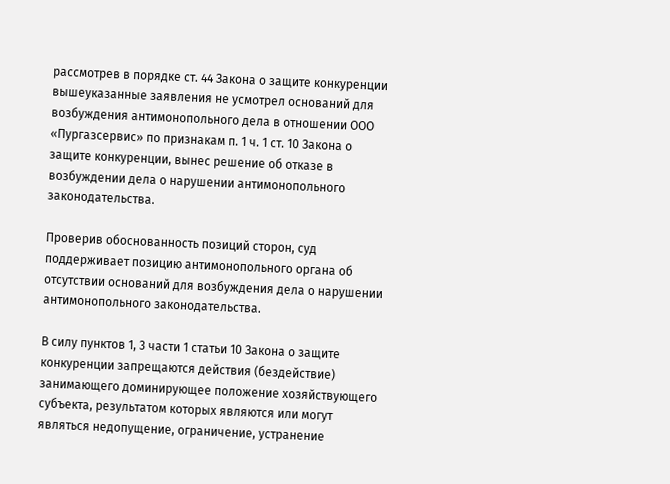рассмотрев в порядке ст. 44 Закона о защите конкуренции вышеуказанные заявления не усмотрел оснований для возбуждения антимонопольного дела в отношении ООО «Пургазсервис» по признакам п. 1 ч. 1 ст. 10 Закона о защите конкуренции, вынес решение об отказе в возбуждении дела о нарушении антимонопольного законодательства.

Проверив обоснованность позиций сторон, суд поддерживает позицию антимонопольного органа об отсутствии оснований для возбуждения дела о нарушении антимонопольного законодательства.

В силу пунктов 1, 3 части 1 статьи 10 Закона о защите конкуренции запрещаются действия (бездействие) занимающего доминирующее положение хозяйствующего субъекта, результатом которых являются или могут являться недопущение, ограничение, устранение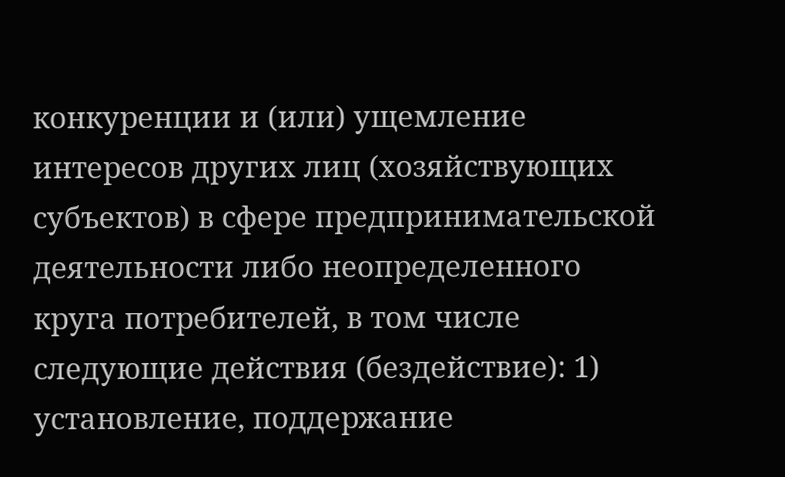конкуренции и (или) ущемление интересов других лиц (хозяйствующих субъектов) в сфере предпринимательской деятельности либо неопределенного круга потребителей, в том числе следующие действия (бездействие): 1) установление, поддержание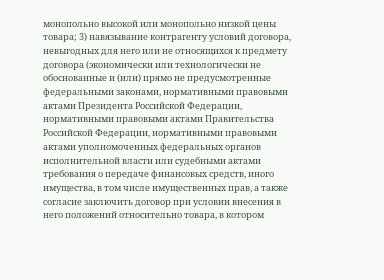монопольно высокой или монопольно низкой цены товара; 3) навязывание контрагенту условий договора, невыгодных для него или не относящихся к предмету договора (экономически или технологически не обоснованные и (или) прямо не предусмотренные федеральными законами, нормативными правовыми актами Президента Российской Федерации, нормативными правовыми актами Правительства Российской Федерации, нормативными правовыми актами уполномоченных федеральных органов исполнительной власти или судебными актами требования о передаче финансовых средств, иного имущества, в том числе имущественных прав, а также согласие заключить договор при условии внесения в него положений относительно товара, в котором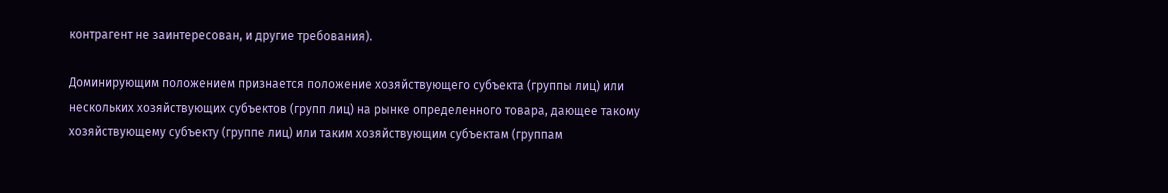контрагент не заинтересован, и другие требования).

Доминирующим положением признается положение хозяйствующего субъекта (группы лиц) или нескольких хозяйствующих субъектов (групп лиц) на рынке определенного товара, дающее такому хозяйствующему субъекту (группе лиц) или таким хозяйствующим субъектам (группам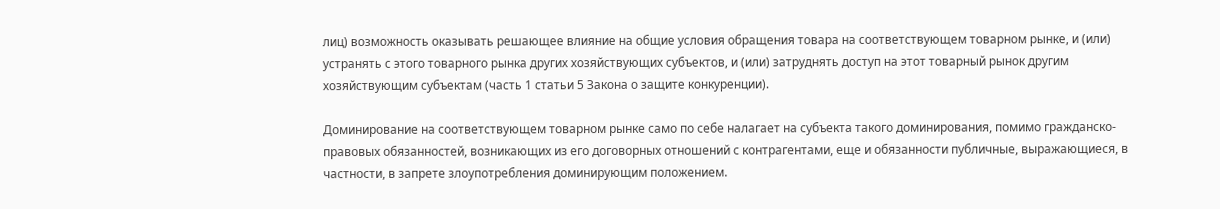лиц) возможность оказывать решающее влияние на общие условия обращения товара на соответствующем товарном рынке, и (или) устранять с этого товарного рынка других хозяйствующих субъектов, и (или) затруднять доступ на этот товарный рынок другим хозяйствующим субъектам (часть 1 статьи 5 Закона о защите конкуренции).

Доминирование на соответствующем товарном рынке само по себе налагает на субъекта такого доминирования, помимо гражданско-правовых обязанностей, возникающих из его договорных отношений с контрагентами, еще и обязанности публичные, выражающиеся, в частности, в запрете злоупотребления доминирующим положением.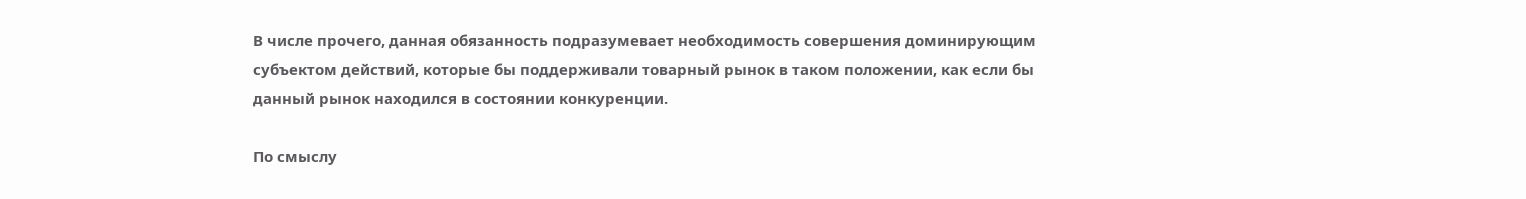В числе прочего, данная обязанность подразумевает необходимость совершения доминирующим субъектом действий, которые бы поддерживали товарный рынок в таком положении, как если бы данный рынок находился в состоянии конкуренции.

По смыслу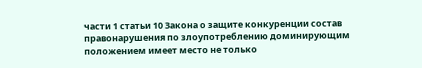части 1 статьи 10 Закона о защите конкуренции состав правонарушения по злоупотреблению доминирующим положением имеет место не только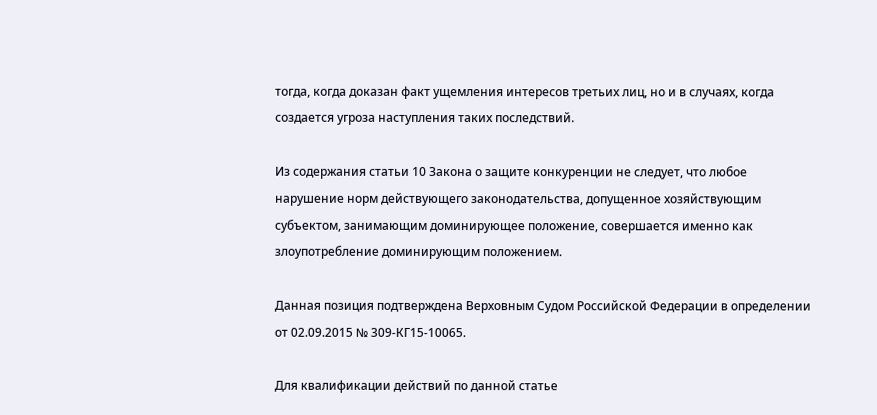тогда, когда доказан факт ущемления интересов третьих лиц, но и в случаях, когда создается угроза наступления таких последствий.

Из содержания статьи 10 Закона о защите конкуренции не следует, что любое нарушение норм действующего законодательства, допущенное хозяйствующим субъектом, занимающим доминирующее положение, совершается именно как злоупотребление доминирующим положением.

Данная позиция подтверждена Верховным Судом Российской Федерации в определении от 02.09.2015 № 309-КГ15-10065.

Для квалификации действий по данной статье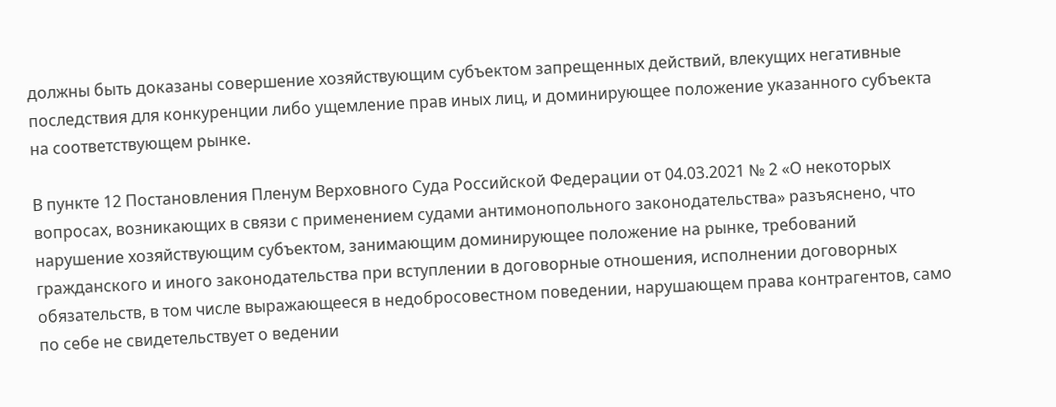должны быть доказаны совершение хозяйствующим субъектом запрещенных действий, влекущих негативные последствия для конкуренции либо ущемление прав иных лиц, и доминирующее положение указанного субъекта на соответствующем рынке.

В пункте 12 Постановления Пленум Верховного Суда Российской Федерации от 04.03.2021 № 2 «О некоторых вопросах, возникающих в связи с применением судами антимонопольного законодательства» разъяснено, что нарушение хозяйствующим субъектом, занимающим доминирующее положение на рынке, требований гражданского и иного законодательства при вступлении в договорные отношения, исполнении договорных обязательств, в том числе выражающееся в недобросовестном поведении, нарушающем права контрагентов, само по себе не свидетельствует о ведении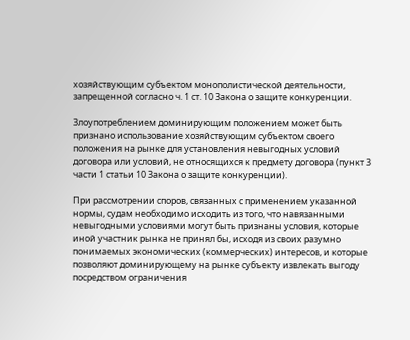хозяйствующим субъектом монополистической деятельности, запрещенной согласно ч. 1 ст. 10 Закона о защите конкуренции.

Злоупотреблением доминирующим положением может быть признано использование хозяйствующим субъектом своего положения на рынке для установления невыгодных условий договора или условий, не относящихся к предмету договора (пункт 3 части 1 статьи 10 Закона о защите конкуренции).

При рассмотрении споров, связанных с применением указанной нормы, судам необходимо исходить из того, что навязанными невыгодными условиями могут быть признаны условия, которые иной участник рынка не принял бы, исходя из своих разумно понимаемых экономических (коммерческих) интересов, и которые позволяют доминирующему на рынке субъекту извлекать выгоду посредством ограничения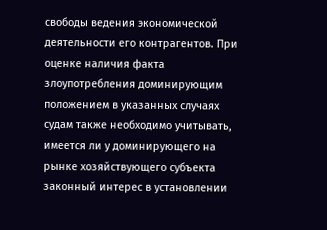свободы ведения экономической деятельности его контрагентов. При оценке наличия факта злоупотребления доминирующим положением в указанных случаях судам также необходимо учитывать, имеется ли у доминирующего на рынке хозяйствующего субъекта законный интерес в установлении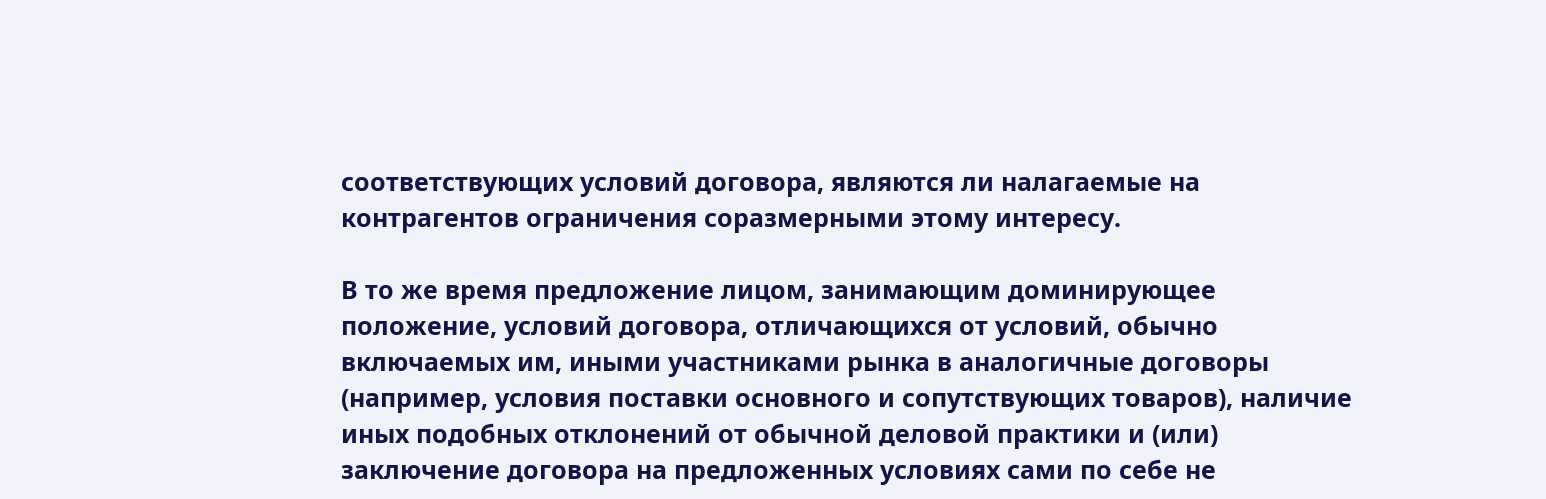соответствующих условий договора, являются ли налагаемые на контрагентов ограничения соразмерными этому интересу.

В то же время предложение лицом, занимающим доминирующее положение, условий договора, отличающихся от условий, обычно включаемых им, иными участниками рынка в аналогичные договоры (например, условия поставки основного и сопутствующих товаров), наличие иных подобных отклонений от обычной деловой практики и (или) заключение договора на предложенных условиях сами по себе не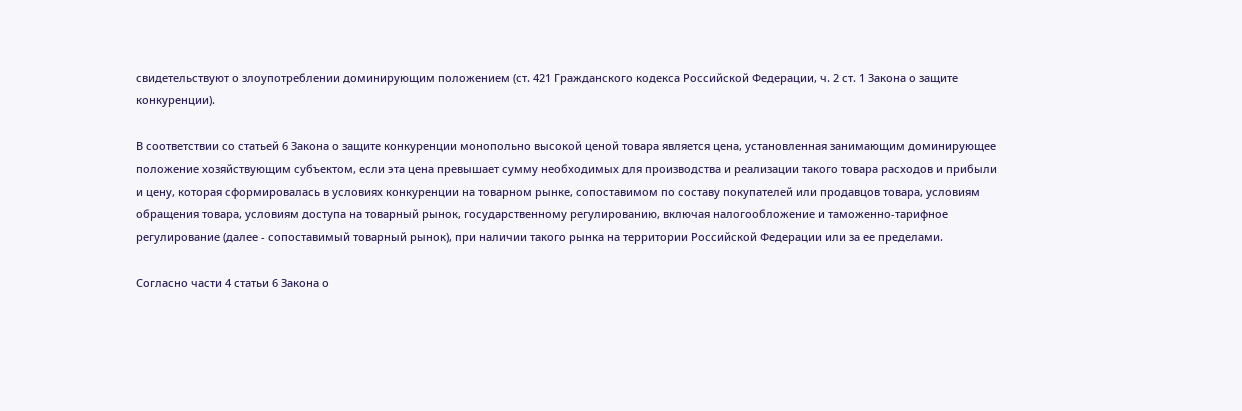свидетельствуют о злоупотреблении доминирующим положением (ст. 421 Гражданского кодекса Российской Федерации, ч. 2 ст. 1 Закона о защите конкуренции).

В соответствии со статьей 6 Закона о защите конкуренции монопольно высокой ценой товара является цена, установленная занимающим доминирующее положение хозяйствующим субъектом, если эта цена превышает сумму необходимых для производства и реализации такого товара расходов и прибыли и цену, которая сформировалась в условиях конкуренции на товарном рынке, сопоставимом по составу покупателей или продавцов товара, условиям обращения товара, условиям доступа на товарный рынок, государственному регулированию, включая налогообложение и таможенно-тарифное регулирование (далее - сопоставимый товарный рынок), при наличии такого рынка на территории Российской Федерации или за ее пределами.

Согласно части 4 статьи 6 Закона о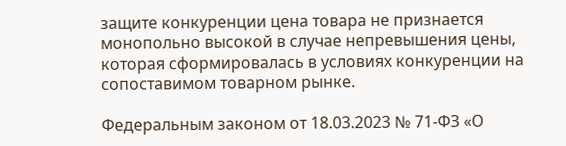защите конкуренции цена товара не признается монопольно высокой в случае непревышения цены, которая сформировалась в условиях конкуренции на сопоставимом товарном рынке.

Федеральным законом от 18.03.2023 № 71-ФЗ «О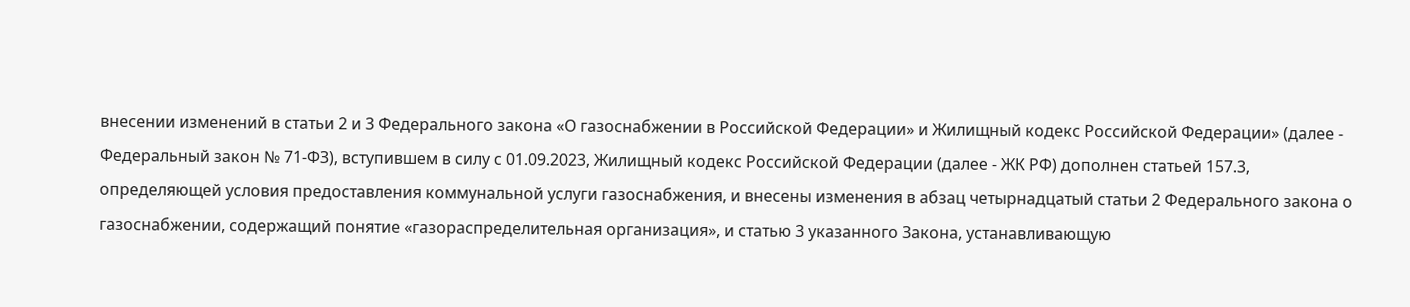внесении изменений в статьи 2 и 3 Федерального закона «О газоснабжении в Российской Федерации» и Жилищный кодекс Российской Федерации» (далее - Федеральный закон № 71-ФЗ), вступившем в силу с 01.09.2023, Жилищный кодекс Российской Федерации (далее - ЖК РФ) дополнен статьей 157.3, определяющей условия предоставления коммунальной услуги газоснабжения, и внесены изменения в абзац четырнадцатый статьи 2 Федерального закона о газоснабжении, содержащий понятие «газораспределительная организация», и статью 3 указанного Закона, устанавливающую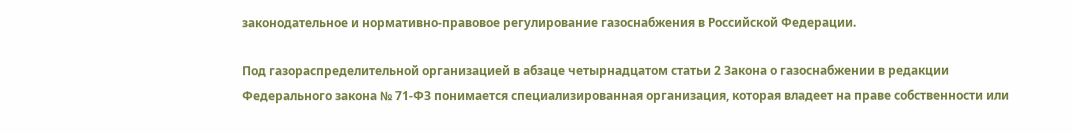законодательное и нормативно-правовое регулирование газоснабжения в Российской Федерации.

Под газораспределительной организацией в абзаце четырнадцатом статьи 2 Закона о газоснабжении в редакции Федерального закона № 71-ФЗ понимается специализированная организация, которая владеет на праве собственности или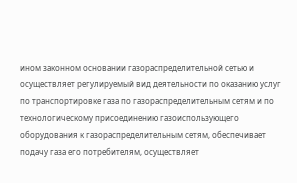ином законном основании газораспределительной сетью и осуществляет регулируемый вид деятельности по оказанию услуг по транспортировке газа по газораспределительным сетям и по технологическому присоединению газоиспользующего оборудования к газораспределительным сетям, обеспечивает подачу газа его потребителям, осуществляет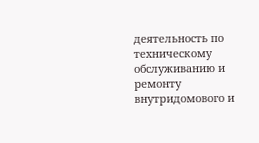деятельность по техническому обслуживанию и ремонту внутридомового и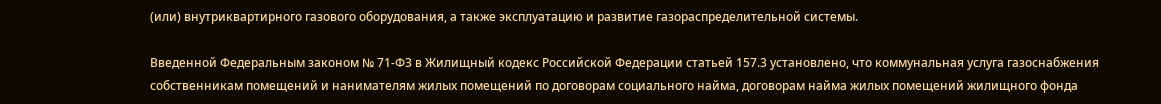(или) внутриквартирного газового оборудования, а также эксплуатацию и развитие газораспределительной системы.

Введенной Федеральным законом № 71-ФЗ в Жилищный кодекс Российской Федерации статьей 157.3 установлено, что коммунальная услуга газоснабжения собственникам помещений и нанимателям жилых помещений по договорам социального найма, договорам найма жилых помещений жилищного фонда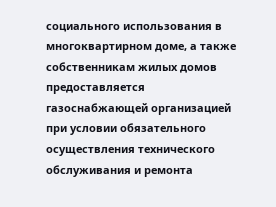социального использования в многоквартирном доме, а также собственникам жилых домов предоставляется газоснабжающей организацией при условии обязательного осуществления технического обслуживания и ремонта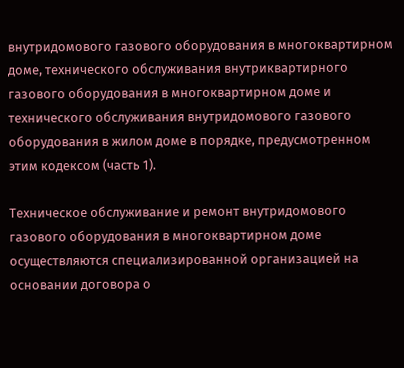внутридомового газового оборудования в многоквартирном доме, технического обслуживания внутриквартирного газового оборудования в многоквартирном доме и технического обслуживания внутридомового газового оборудования в жилом доме в порядке, предусмотренном этим кодексом (часть 1).

Техническое обслуживание и ремонт внутридомового газового оборудования в многоквартирном доме осуществляются специализированной организацией на основании договора о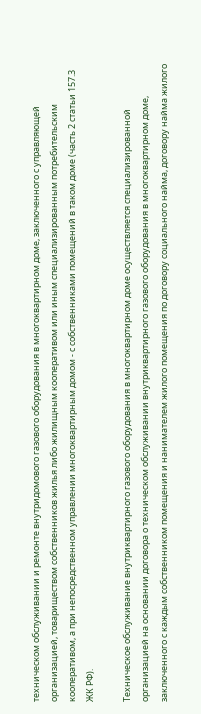техническом обслуживании и ремонте внутридомового газового оборудования в многоквартирном доме, заключенного с управляющей организацией, товариществом собственников жилья либо жилищным кооперативом или иным специализированным потребительским кооперативом, а при непосредственном управлении многоквартирным домом - с собственниками помещений в таком доме (часть 2 статьи 157.3 ЖК РФ).

Техническое обслуживание внутриквартирного газового оборудования в многоквартирном доме осуществляется специализированной организацией на основании договора о техническом обслуживании внутриквартирного газового оборудования в многоквартирном доме, заключенного с каждым собственником помещения и нанимателем жилого помещения по договору социального найма, договору найма жилого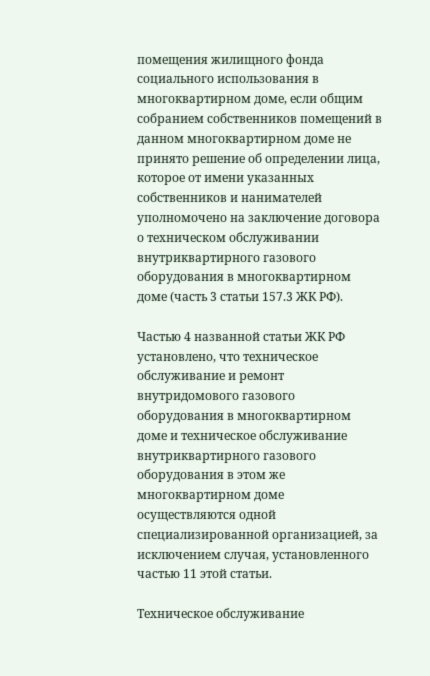помещения жилищного фонда социального использования в многоквартирном доме, если общим собранием собственников помещений в данном многоквартирном доме не принято решение об определении лица, которое от имени указанных собственников и нанимателей уполномочено на заключение договора о техническом обслуживании внутриквартирного газового оборудования в многоквартирном доме (часть 3 статьи 157.3 ЖК РФ).

Частью 4 названной статьи ЖК РФ установлено, что техническое обслуживание и ремонт внутридомового газового оборудования в многоквартирном доме и техническое обслуживание внутриквартирного газового оборудования в этом же многоквартирном доме осуществляются одной специализированной организацией, за исключением случая, установленного частью 11 этой статьи.

Техническое обслуживание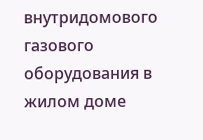внутридомового газового оборудования в жилом доме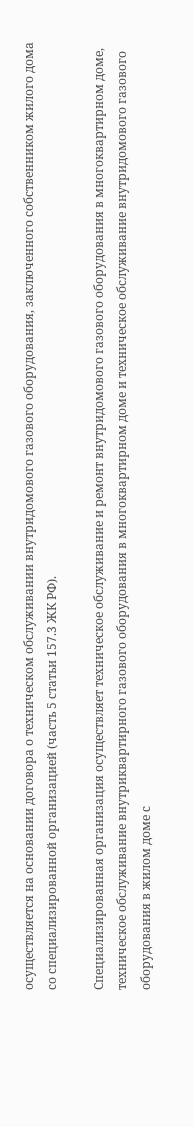осуществляется на основании договора о техническом обслуживании внутридомового газового оборудования, заключенного собственником жилого дома со специализированной организацией (часть 5 статьи 157.3 ЖК РФ).

Специализированная организация осуществляет техническое обслуживание и ремонт внутридомового газового оборудования в многоквартирном доме, техническое обслуживание внутриквартирного газового оборудования в многоквартирном доме и техническое обслуживание внутридомового газового оборудования в жилом доме с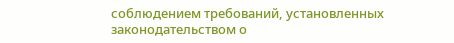соблюдением требований, установленных законодательством о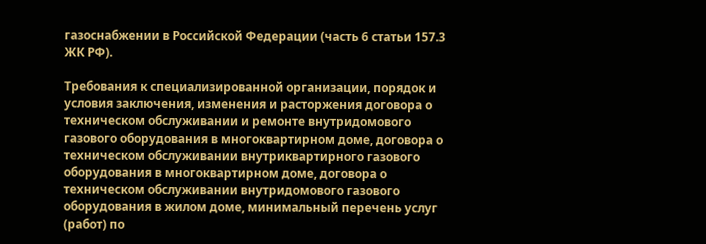газоснабжении в Российской Федерации (часть 6 статьи 157.3 ЖК РФ).

Требования к специализированной организации, порядок и условия заключения, изменения и расторжения договора о техническом обслуживании и ремонте внутридомового газового оборудования в многоквартирном доме, договора о техническом обслуживании внутриквартирного газового оборудования в многоквартирном доме, договора о техническом обслуживании внутридомового газового оборудования в жилом доме, минимальный перечень услуг (работ) по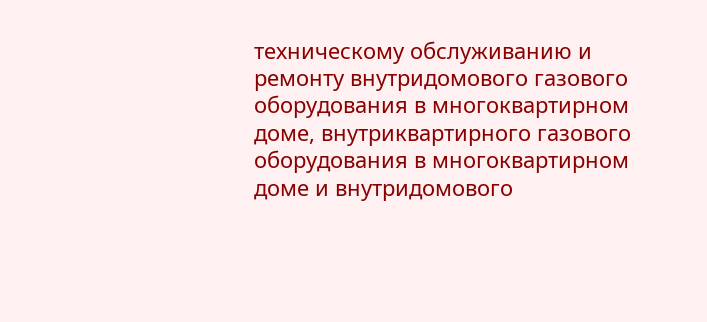техническому обслуживанию и ремонту внутридомового газового оборудования в многоквартирном доме, внутриквартирного газового оборудования в многоквартирном доме и внутридомового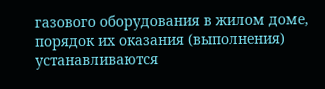газового оборудования в жилом доме, порядок их оказания (выполнения) устанавливаются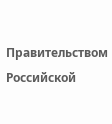Правительством Российской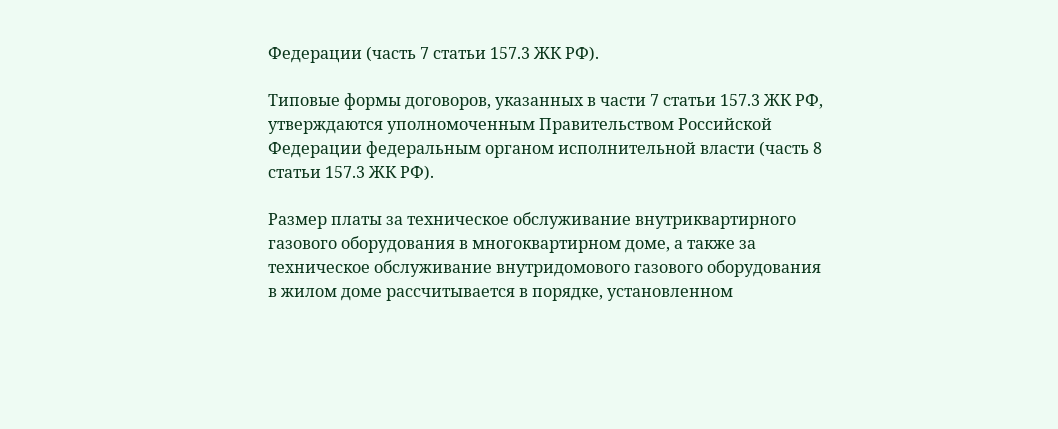Федерации (часть 7 статьи 157.3 ЖК РФ).

Типовые формы договоров, указанных в части 7 статьи 157.3 ЖК РФ, утверждаются уполномоченным Правительством Российской Федерации федеральным органом исполнительной власти (часть 8 статьи 157.3 ЖК РФ).

Размер платы за техническое обслуживание внутриквартирного газового оборудования в многоквартирном доме, а также за техническое обслуживание внутридомового газового оборудования в жилом доме рассчитывается в порядке, установленном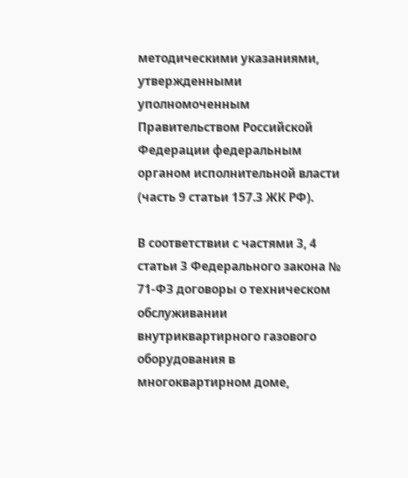методическими указаниями, утвержденными уполномоченным Правительством Российской Федерации федеральным органом исполнительной власти (часть 9 статьи 157.3 ЖК РФ).

В соответствии с частями 3, 4 статьи 3 Федерального закона № 71-ФЗ договоры о техническом обслуживании внутриквартирного газового оборудования в многоквартирном доме,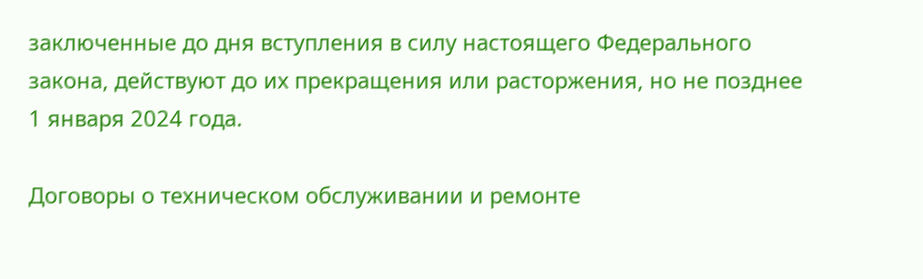заключенные до дня вступления в силу настоящего Федерального закона, действуют до их прекращения или расторжения, но не позднее 1 января 2024 года.

Договоры о техническом обслуживании и ремонте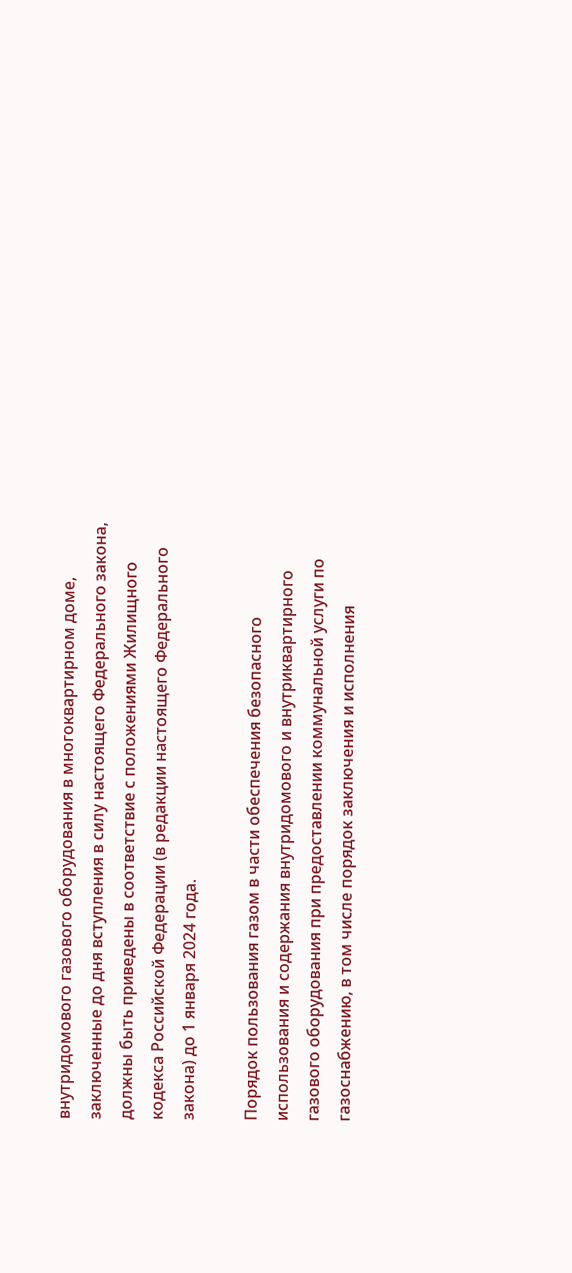внутридомового газового оборудования в многоквартирном доме, заключенные до дня вступления в силу настоящего Федерального закона, должны быть приведены в соответствие с положениями Жилищного кодекса Российской Федерации (в редакции настоящего Федерального закона) до 1 января 2024 года.

Порядок пользования газом в части обеспечения безопасного использования и содержания внутридомового и внутриквартирного газового оборудования при предоставлении коммунальной услуги по газоснабжению, в том числе порядок заключения и исполнения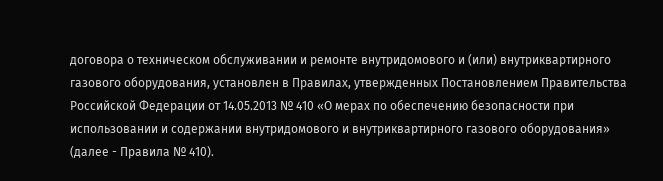договора о техническом обслуживании и ремонте внутридомового и (или) внутриквартирного газового оборудования, установлен в Правилах, утвержденных Постановлением Правительства Российской Федерации от 14.05.2013 № 410 «О мерах по обеспечению безопасности при использовании и содержании внутридомового и внутриквартирного газового оборудования» (далее - Правила № 410).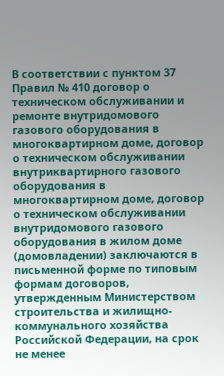В соответствии с пунктом 37 Правил № 410 договор о техническом обслуживании и ремонте внутридомового газового оборудования в многоквартирном доме, договор о техническом обслуживании внутриквартирного газового оборудования в многоквартирном доме, договор о техническом обслуживании внутридомового газового оборудования в жилом доме (домовладении) заключаются в письменной форме по типовым формам договоров, утвержденным Министерством строительства и жилищно-коммунального хозяйства Российской Федерации, на срок не менее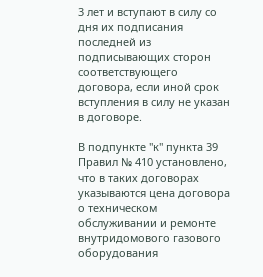3 лет и вступают в силу со дня их подписания последней из подписывающих сторон соответствующего договора, если иной срок вступления в силу не указан в договоре.

В подпункте "к" пункта 39 Правил № 410 установлено, что в таких договорах указываются цена договора о техническом обслуживании и ремонте внутридомового газового оборудования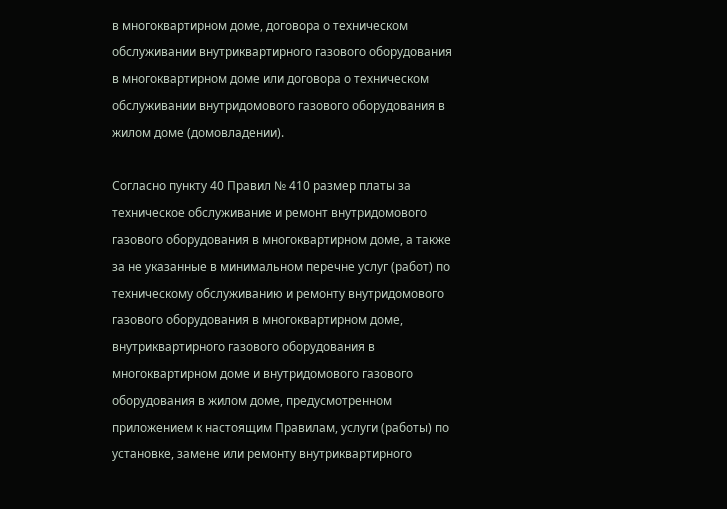в многоквартирном доме, договора о техническом обслуживании внутриквартирного газового оборудования в многоквартирном доме или договора о техническом обслуживании внутридомового газового оборудования в жилом доме (домовладении).

Согласно пункту 40 Правил № 410 размер платы за техническое обслуживание и ремонт внутридомового газового оборудования в многоквартирном доме, а также за не указанные в минимальном перечне услуг (работ) по техническому обслуживанию и ремонту внутридомового газового оборудования в многоквартирном доме, внутриквартирного газового оборудования в многоквартирном доме и внутридомового газового оборудования в жилом доме, предусмотренном приложением к настоящим Правилам, услуги (работы) по установке, замене или ремонту внутриквартирного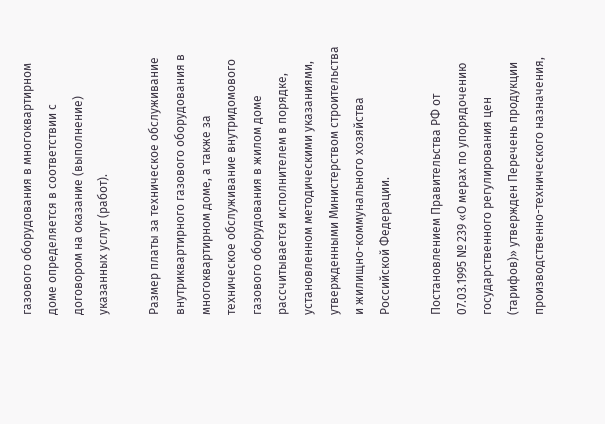газового оборудования в многоквартирном доме определяется в соответствии с договором на оказание (выполнение) указанных услуг (работ).

Размер платы за техническое обслуживание внутриквартирного газового оборудования в многоквартирном доме, а также за техническое обслуживание внутридомового газового оборудования в жилом доме рассчитывается исполнителем в порядке, установленном методическими указаниями, утвержденными Министерством строительства и жилищно-коммунального хозяйства Российской Федерации.

Постановлением Правительства РФ от 07.03.1995 № 239 «О мерах по упорядочению государственного регулирования цен (тарифов)» утвержден Перечень продукции производственно-технического назначения,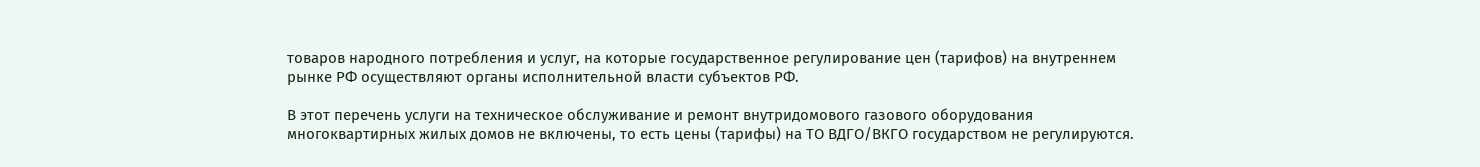товаров народного потребления и услуг, на которые государственное регулирование цен (тарифов) на внутреннем рынке РФ осуществляют органы исполнительной власти субъектов РФ.

В этот перечень услуги на техническое обслуживание и ремонт внутридомового газового оборудования многоквартирных жилых домов не включены, то есть цены (тарифы) на ТО ВДГО/ВКГО государством не регулируются.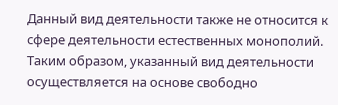Данный вид деятельности также не относится к сфере деятельности естественных монополий. Таким образом, указанный вид деятельности осуществляется на основе свободно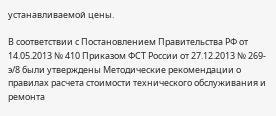устанавливаемой цены.

В соответствии с Постановлением Правительства РФ от 14.05.2013 № 410 Приказом ФСТ России от 27.12.2013 № 269-э/8 были утверждены Методические рекомендации о правилах расчета стоимости технического обслуживания и ремонта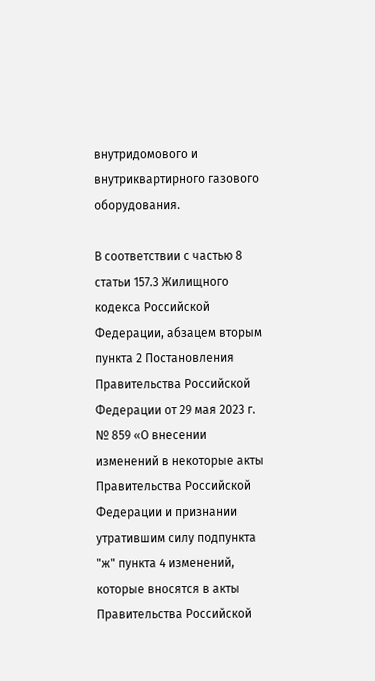внутридомового и внутриквартирного газового оборудования.

В соответствии с частью 8 статьи 157.3 Жилищного кодекса Российской Федерации, абзацем вторым пункта 2 Постановления Правительства Российской Федерации от 29 мая 2023 г. № 859 «О внесении изменений в некоторые акты Правительства Российской Федерации и признании утратившим силу подпункта "ж" пункта 4 изменений, которые вносятся в акты Правительства Российской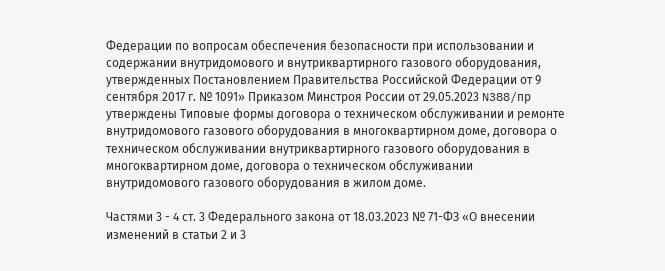Федерации по вопросам обеспечения безопасности при использовании и содержании внутридомового и внутриквартирного газового оборудования, утвержденных Постановлением Правительства Российской Федерации от 9 сентября 2017 г. № 1091» Приказом Минстроя России от 29.05.2023 N388/пр утверждены Типовые формы договора о техническом обслуживании и ремонте внутридомового газового оборудования в многоквартирном доме, договора о техническом обслуживании внутриквартирного газового оборудования в многоквартирном доме, договора о техническом обслуживании внутридомового газового оборудования в жилом доме.

Частями 3 - 4 ст. 3 Федерального закона от 18.03.2023 № 71-ФЗ «О внесении изменений в статьи 2 и 3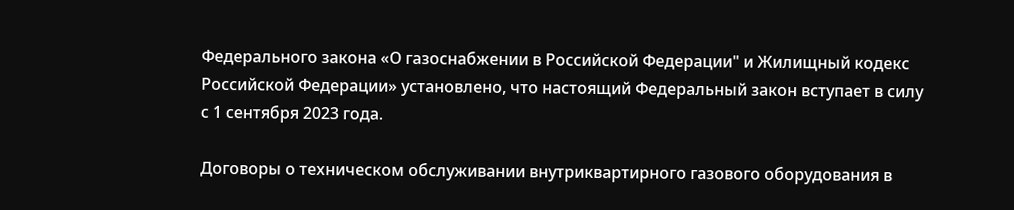Федерального закона «О газоснабжении в Российской Федерации" и Жилищный кодекс Российской Федерации» установлено, что настоящий Федеральный закон вступает в силу с 1 сентября 2023 года.

Договоры о техническом обслуживании внутриквартирного газового оборудования в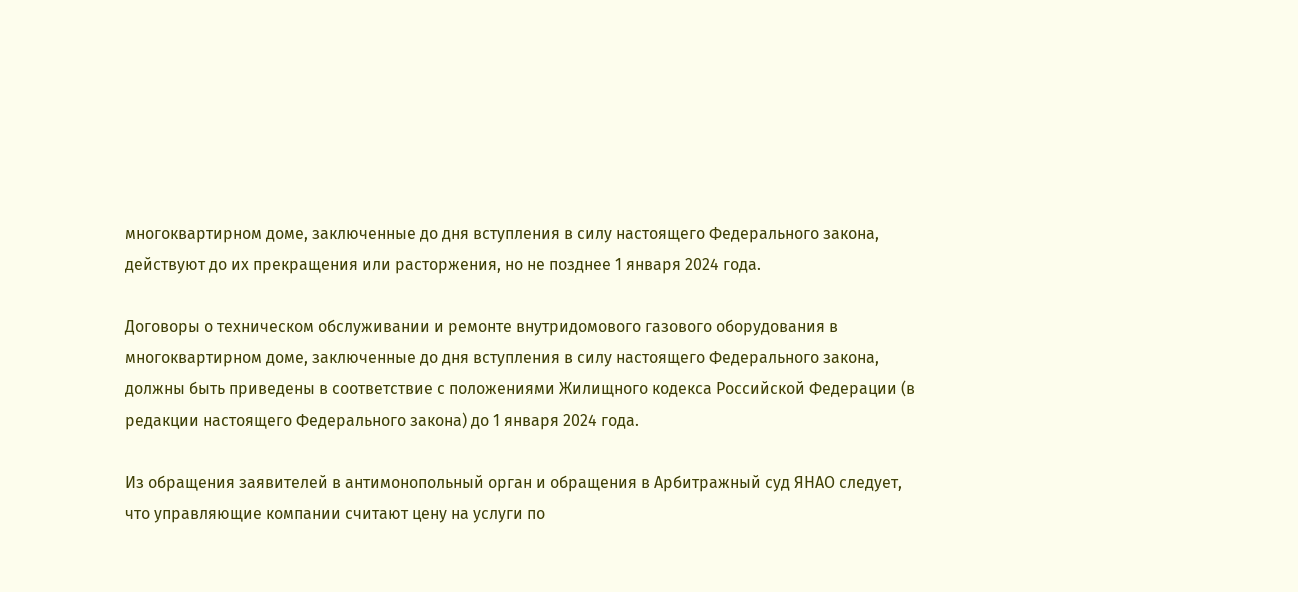многоквартирном доме, заключенные до дня вступления в силу настоящего Федерального закона, действуют до их прекращения или расторжения, но не позднее 1 января 2024 года.

Договоры о техническом обслуживании и ремонте внутридомового газового оборудования в многоквартирном доме, заключенные до дня вступления в силу настоящего Федерального закона, должны быть приведены в соответствие с положениями Жилищного кодекса Российской Федерации (в редакции настоящего Федерального закона) до 1 января 2024 года.

Из обращения заявителей в антимонопольный орган и обращения в Арбитражный суд ЯНАО следует, что управляющие компании считают цену на услуги по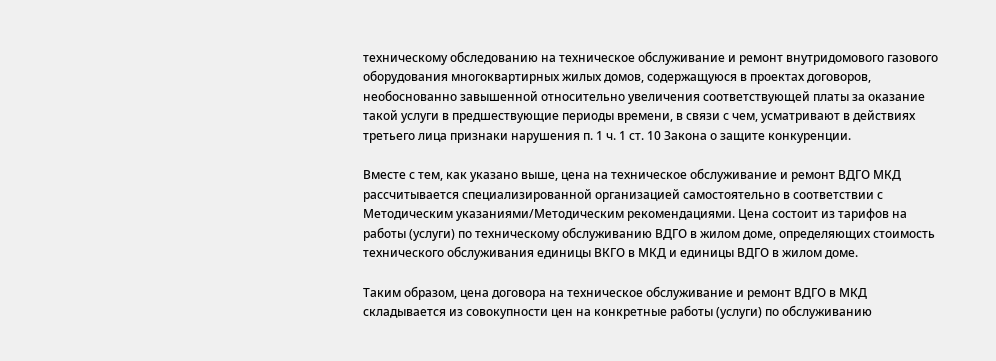техническому обследованию на техническое обслуживание и ремонт внутридомового газового оборудования многоквартирных жилых домов, содержащуюся в проектах договоров, необоснованно завышенной относительно увеличения соответствующей платы за оказание такой услуги в предшествующие периоды времени, в связи с чем, усматривают в действиях третьего лица признаки нарушения п. 1 ч. 1 ст. 10 Закона о защите конкуренции.

Вместе с тем, как указано выше, цена на техническое обслуживание и ремонт ВДГО МКД рассчитывается специализированной организацией самостоятельно в соответствии с Методическим указаниями/Методическим рекомендациями. Цена состоит из тарифов на работы (услуги) по техническому обслуживанию ВДГО в жилом доме, определяющих стоимость технического обслуживания единицы ВКГО в МКД и единицы ВДГО в жилом доме.

Таким образом, цена договора на техническое обслуживание и ремонт ВДГО в МКД складывается из совокупности цен на конкретные работы (услуги) по обслуживанию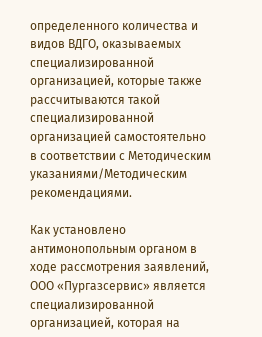определенного количества и видов ВДГО, оказываемых специализированной организацией, которые также рассчитываются такой специализированной организацией самостоятельно в соответствии с Методическим указаниями/Методическим рекомендациями.

Как установлено антимонопольным органом в ходе рассмотрения заявлений, ООО «Пургазсервис» является специализированной организацией, которая на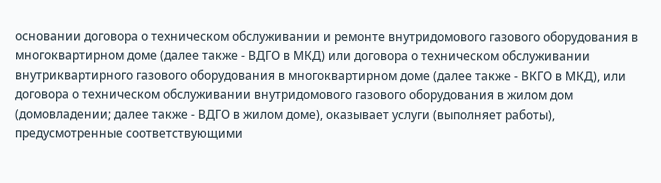основании договора о техническом обслуживании и ремонте внутридомового газового оборудования в многоквартирном доме (далее также - ВДГО в МКД) или договора о техническом обслуживании внутриквартирного газового оборудования в многоквартирном доме (далее также - ВКГО в МКД), или договора о техническом обслуживании внутридомового газового оборудования в жилом дом (домовладении; далее также - ВДГО в жилом доме), оказывает услуги (выполняет работы), предусмотренные соответствующими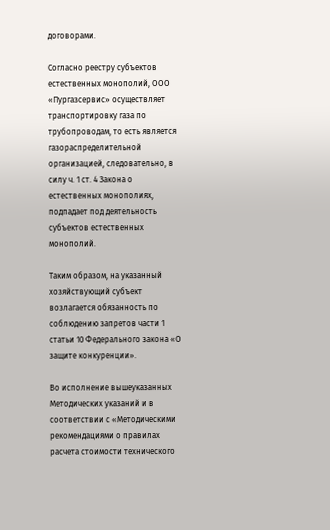договорами.

Согласно реестру субъектов естественных монополий, ООО «Пургазсервис» осуществляет транспортировку газа по трубопроводам, то есть является газораспределительной организацией, следовательно, в силу ч. 1 ст. 4 Закона о естественных монополиях, подпадает под деятельность субъектов естественных монополий.

Таким образом, на указанный хозяйствующий субъект возлагается обязанность по соблюдению запретов части 1 статьи 10 Федерального закона «О защите конкуренции».

Во исполнение вышеуказанных Методических указаний и в соответствии с «Методическими рекомендациями о правилах расчета стоимости технического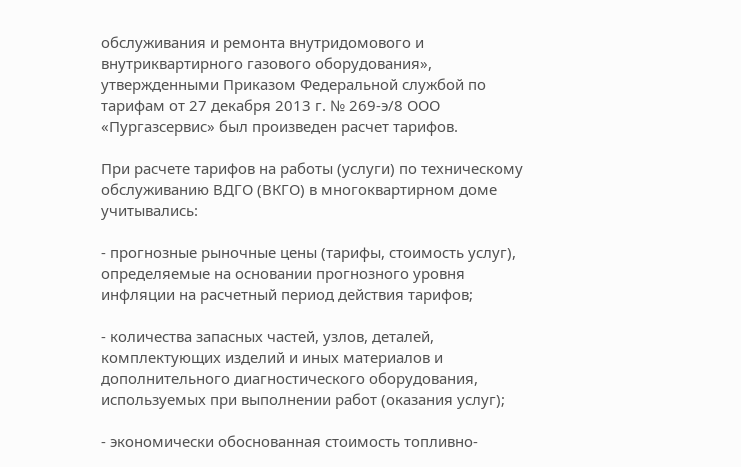обслуживания и ремонта внутридомового и внутриквартирного газового оборудования», утвержденными Приказом Федеральной службой по тарифам от 27 декабря 2013 г. № 269-э/8 ООО «Пургазсервис» был произведен расчет тарифов.

При расчете тарифов на работы (услуги) по техническому обслуживанию ВДГО (ВКГО) в многоквартирном доме учитывались:

- прогнозные рыночные цены (тарифы, стоимость услуг), определяемые на основании прогнозного уровня инфляции на расчетный период действия тарифов;

- количества запасных частей, узлов, деталей, комплектующих изделий и иных материалов и дополнительного диагностического оборудования, используемых при выполнении работ (оказания услуг);

- экономически обоснованная стоимость топливно-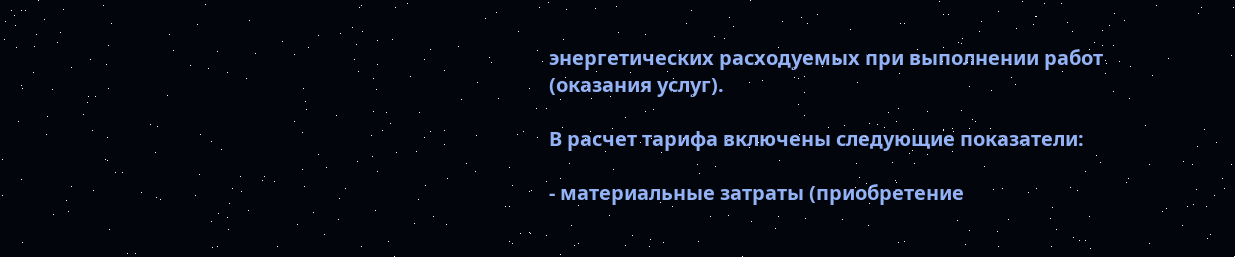энергетических расходуемых при выполнении работ (оказания услуг).

В расчет тарифа включены следующие показатели:

- материальные затраты (приобретение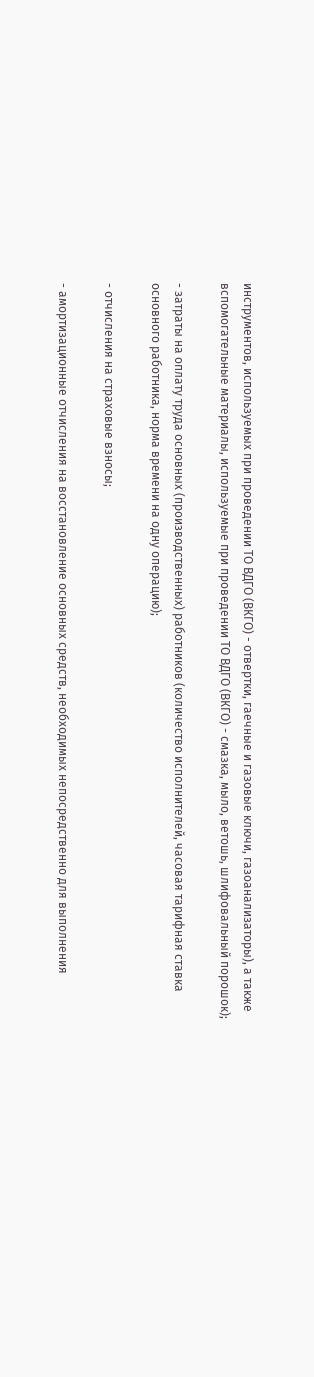инструментов, используемых при проведении ТО ВДГО (ВКГО) - отвертки, гаечные и газовые ключи, газоанализаторы), а также вспомогательные материалы, используемые при проведении ТО ВДГО (ВКГО) - смазка, мыло, ветошь, шлифовальный порошок);

- затраты на оплату труда основных (производственных) работников (количество исполнителей, часовая тарифная ставка основного работника, норма времени на одну операцию);

- отчисления на страховые взносы;

- амортизационные отчисления на восстановление основных средств, необходимых непосредственно для выполнения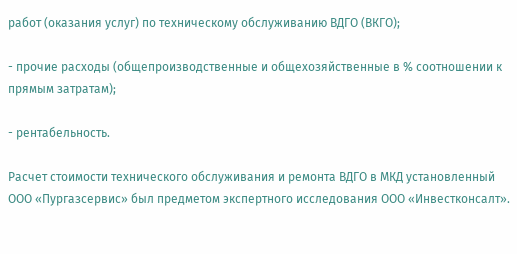работ (оказания услуг) по техническому обслуживанию ВДГО (ВКГО);

- прочие расходы (общепроизводственные и общехозяйственные в % соотношении к прямым затратам);

- рентабельность.

Расчет стоимости технического обслуживания и ремонта ВДГО в МКД установленный ООО «Пургазсервис» был предметом экспертного исследования ООО «Инвестконсалт».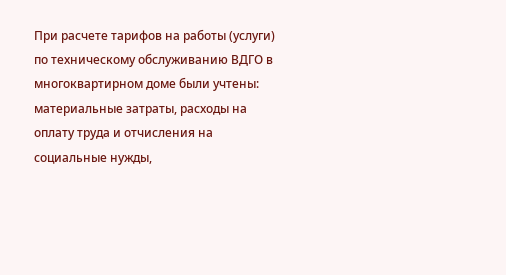При расчете тарифов на работы (услуги) по техническому обслуживанию ВДГО в многоквартирном доме были учтены: материальные затраты, расходы на оплату труда и отчисления на социальные нужды,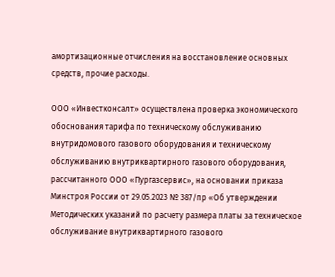амортизационные отчисления на восстановление основных средств, прочие расходы.

ООО «Инвестконсалт» осуществлена проверка экономического обоснования тарифа по техническому обслуживанию внутридомового газового оборудования и техническому обслуживанию внутриквартирного газового оборудования, рассчитанного ООО «Пургазсервис», на основании приказа Минстроя России от 29.05.2023 № 387/пр «Об утверждении Методических указаний по расчету размера платы за техническое обслуживание внутриквартирного газового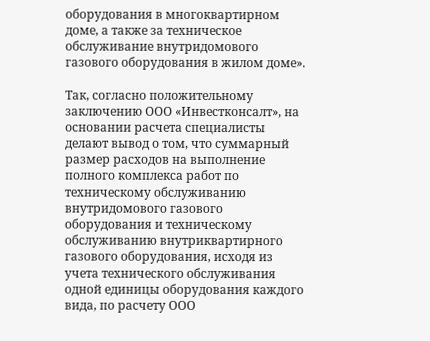оборудования в многоквартирном доме, а также за техническое обслуживание внутридомового газового оборудования в жилом доме».

Так, согласно положительному заключению ООО «Инвестконсалт», на основании расчета специалисты делают вывод о том, что суммарный размер расходов на выполнение полного комплекса работ по техническому обслуживанию внутридомового газового оборудования и техническому обслуживанию внутриквартирного газового оборудования, исходя из учета технического обслуживания одной единицы оборудования каждого вида, по расчету ООО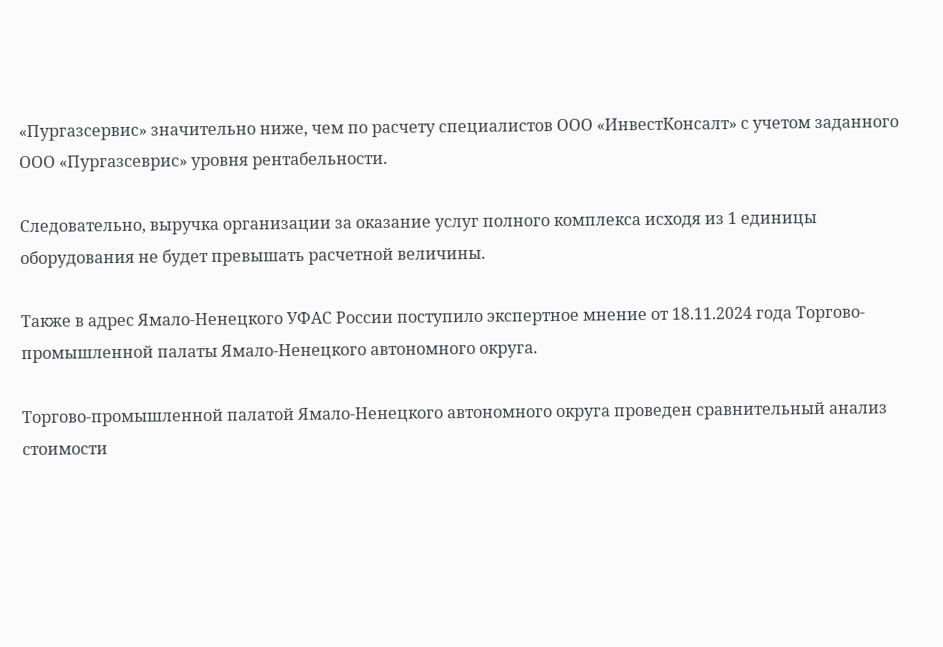«Пургазсервис» значительно ниже, чем по расчету специалистов ООО «ИнвестКонсалт» с учетом заданного ООО «Пургазсеврис» уровня рентабельности.

Следовательно, выручка организации за оказание услуг полного комплекса исходя из 1 единицы оборудования не будет превышать расчетной величины.

Также в адрес Ямало-Ненецкого УФАС России поступило экспертное мнение от 18.11.2024 года Торгово-промышленной палаты Ямало-Ненецкого автономного округа.

Торгово-промышленной палатой Ямало-Ненецкого автономного округа проведен сравнительный анализ стоимости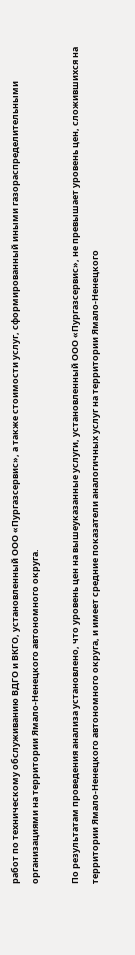работ по техническому обслуживанию ВДГО и ВКГО, установленный ООО «Пургазсервис», а также стоимости услуг, сформированный иными газораспределительными организациями на территории Ямало-Ненецкого автономного округа.

По результатам проведения анализа установлено, что уровень цен на вышеуказанные услуги, установленный ООО «Пургазсервис», не превышает уровень цен, сложившихся на территории Ямало-Ненецкого автономного округа, и имеет средние показатели аналогичных услуг на территории Ямало-Ненецкого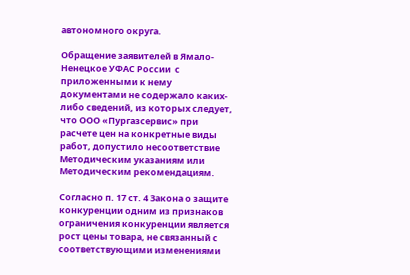автономного округа.

Обращение заявителей в Ямало-Ненецкое УФАС России  с приложенными к нему документами не содержало каких-либо сведений, из которых следует, что ООО «Пургазсервис» при расчете цен на конкретные виды работ, допустило несоответствие Методическим указаниям или Методическим рекомендациям.

Согласно п. 17 ст. 4 Закона о защите конкуренции одним из признаков ограничения конкуренции является рост цены товара, не связанный с соответствующими изменениями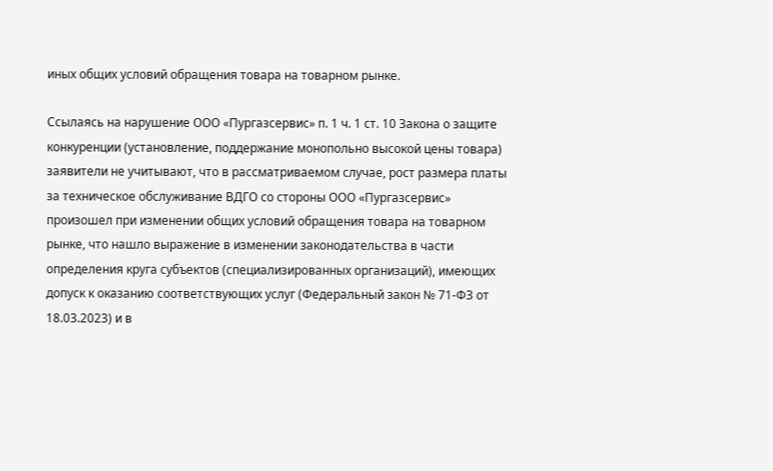иных общих условий обращения товара на товарном рынке.

Ссылаясь на нарушение ООО «Пургазсервис» п. 1 ч. 1 ст. 10 Закона о защите конкуренции (установление, поддержание монопольно высокой цены товара) заявители не учитывают, что в рассматриваемом случае, рост размера платы за техническое обслуживание ВДГО со стороны ООО «Пургазсервис» произошел при изменении общих условий обращения товара на товарном рынке, что нашло выражение в изменении законодательства в части определения круга субъектов (специализированных организаций), имеющих допуск к оказанию соответствующих услуг (Федеральный закон № 71-ФЗ от 18.03.2023) и в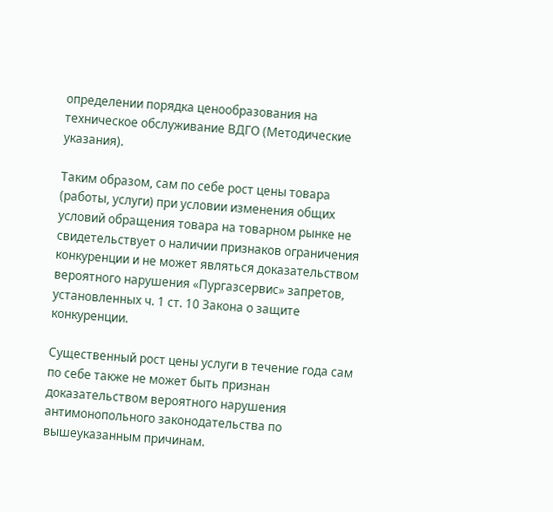определении порядка ценообразования на техническое обслуживание ВДГО (Методические указания).

Таким образом, сам по себе рост цены товара (работы, услуги) при условии изменения общих условий обращения товара на товарном рынке не свидетельствует о наличии признаков ограничения конкуренции и не может являться доказательством вероятного нарушения «Пургазсервис» запретов, установленных ч. 1 ст. 10 Закона о защите конкуренции.

Существенный рост цены услуги в течение года сам по себе также не может быть признан доказательством вероятного нарушения антимонопольного законодательства по вышеуказанным причинам.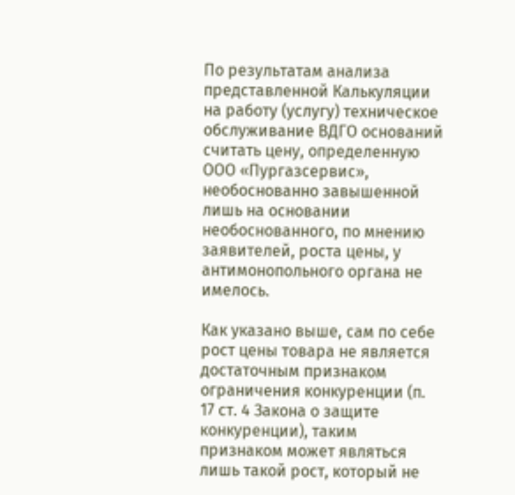По результатам анализа представленной Калькуляции на работу (услугу) техническое обслуживание ВДГО оснований считать цену, определенную ООО «Пургазсервис», необоснованно завышенной лишь на основании необоснованного, по мнению заявителей, роста цены, у антимонопольного органа не имелось.

Как указано выше, сам по себе рост цены товара не является достаточным признаком ограничения конкуренции (п. 17 ст. 4 Закона о защите конкуренции), таким признаком может являться лишь такой рост, который не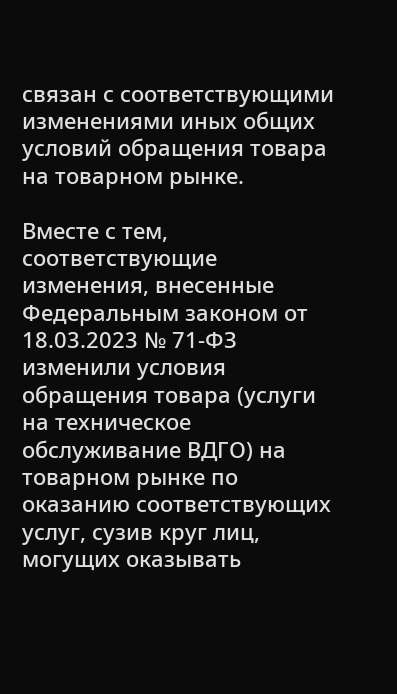связан с соответствующими изменениями иных общих условий обращения товара на товарном рынке.

Вместе с тем, соответствующие изменения, внесенные Федеральным законом от 18.03.2023 № 71-ФЗ изменили условия обращения товара (услуги на техническое обслуживание ВДГО) на товарном рынке по оказанию соответствующих услуг, сузив круг лиц, могущих оказывать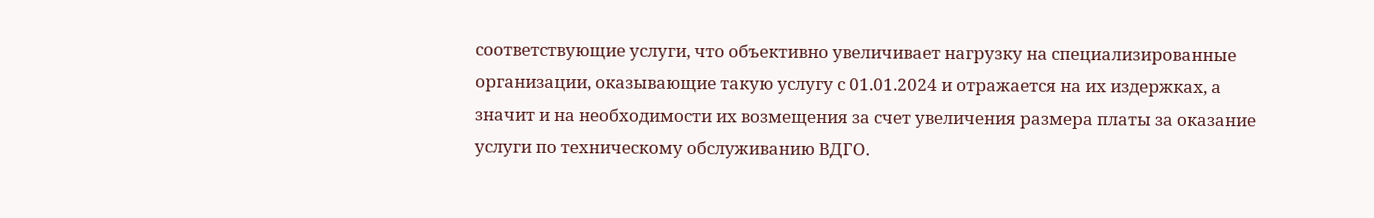соответствующие услуги, что объективно увеличивает нагрузку на специализированные организации, оказывающие такую услугу с 01.01.2024 и отражается на их издержках, а значит и на необходимости их возмещения за счет увеличения размера платы за оказание услуги по техническому обслуживанию ВДГО.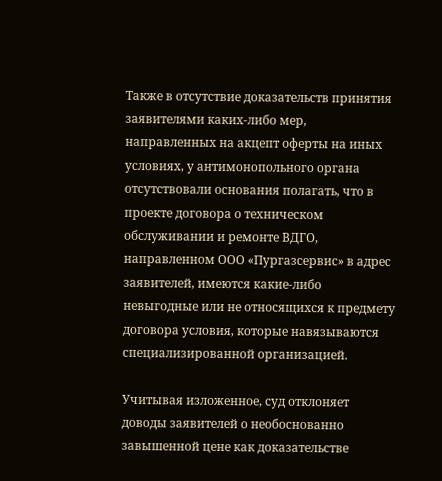Также в отсутствие доказательств принятия заявителями каких-либо мер, направленных на акцепт оферты на иных условиях, у антимонопольного органа отсутствовали основания полагать, что в проекте договора о техническом обслуживании и ремонте ВДГО, направленном ООО «Пургазсервис» в адрес заявителей, имеются какие-либо невыгодные или не относящихся к предмету договора условия, которые навязываются специализированной организацией.

Учитывая изложенное, суд отклоняет доводы заявителей о необоснованно завышенной цене как доказательстве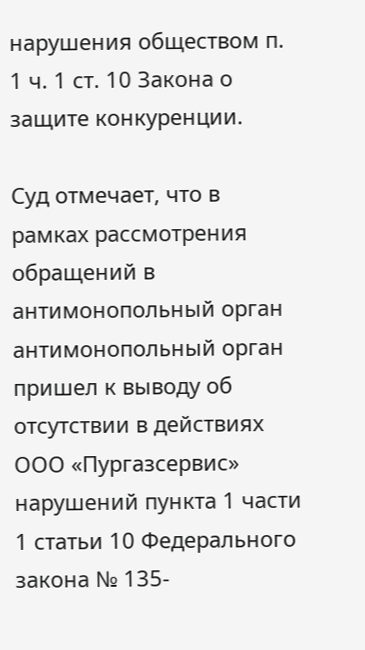нарушения обществом п. 1 ч. 1 ст. 10 Закона о защите конкуренции.

Суд отмечает, что в рамках рассмотрения обращений в антимонопольный орган антимонопольный орган пришел к выводу об отсутствии в действиях ООО «Пургазсервис» нарушений пункта 1 части 1 статьи 10 Федерального закона № 135-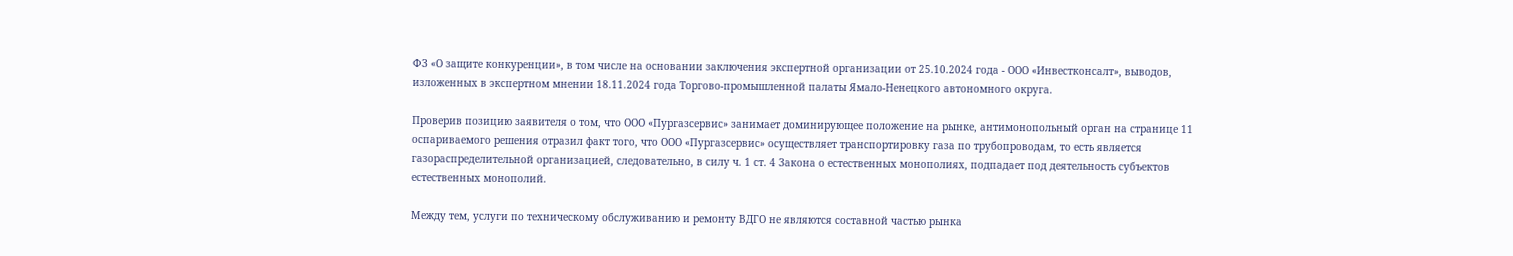ФЗ «О защите конкуренции», в том числе на основании заключения экспертной организации от 25.10.2024 года - ООО «Инвестконсалт», выводов, изложенных в экспертном мнении 18.11.2024 года Торгово-промышленной палаты Ямало-Ненецкого автономного округа.

Проверив позицию заявителя о том, что ООО «Пургазсервис» занимает доминирующее положение на рынке, антимонопольный орган на странице 11 оспариваемого решения отразил факт того, что ООО «Пургазсервис» осуществляет транспортировку газа по трубопроводам, то есть является газораспределительной организацией, следовательно, в силу ч. 1 ст. 4 Закона о естественных монополиях, подпадает под деятельность субъектов естественных монополий.

Между тем, услуги по техническому обслуживанию и ремонту ВДГО не являются составной частью рынка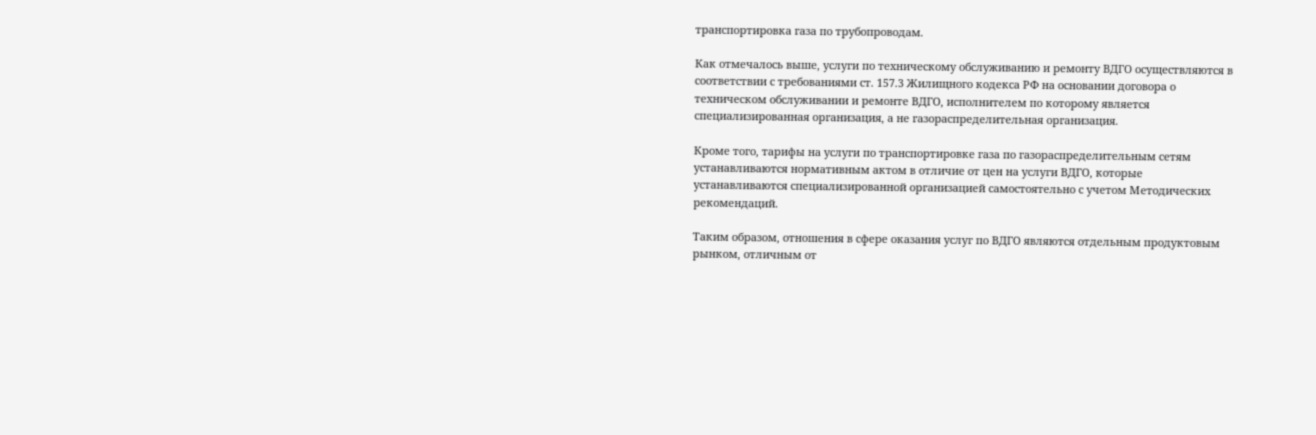транспортировка газа по трубопроводам.

Как отмечалось выше, услуги по техническому обслуживанию и ремонту ВДГО осуществляются в соответствии с требованиями ст. 157.3 Жилищного кодекса РФ на основании договора о техническом обслуживании и ремонте ВДГО, исполнителем по которому является специализированная организация, а не газораспределительная организация.

Кроме того, тарифы на услуги по транспортировке газа по газораспределительным сетям устанавливаются нормативным актом в отличие от цен на услуги ВДГО, которые устанавливаются специализированной организацией самостоятельно с учетом Методических рекомендаций.

Таким образом, отношения в сфере оказания услуг по ВДГО являются отдельным продуктовым рынком, отличным от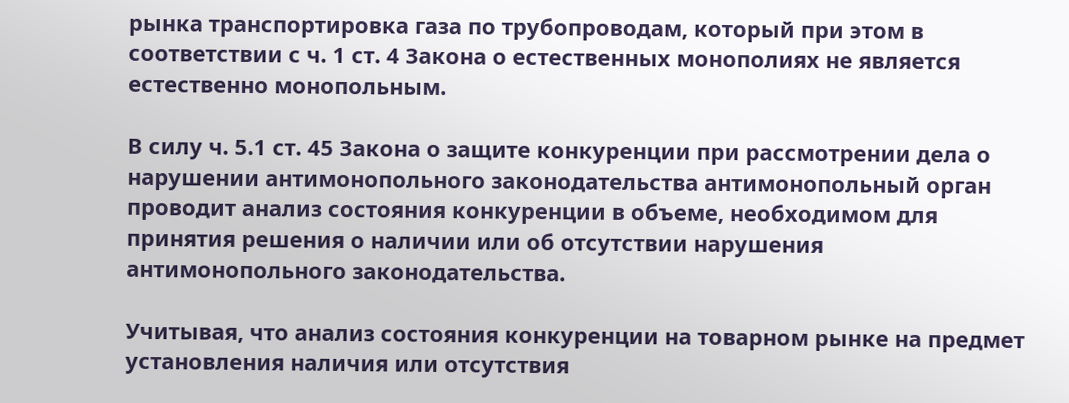рынка транспортировка газа по трубопроводам, который при этом в соответствии с ч. 1 ст. 4 Закона о естественных монополиях не является естественно монопольным.

В силу ч. 5.1 ст. 45 Закона о защите конкуренции при рассмотрении дела о нарушении антимонопольного законодательства антимонопольный орган проводит анализ состояния конкуренции в объеме, необходимом для принятия решения о наличии или об отсутствии нарушения антимонопольного законодательства.

Учитывая, что анализ состояния конкуренции на товарном рынке на предмет установления наличия или отсутствия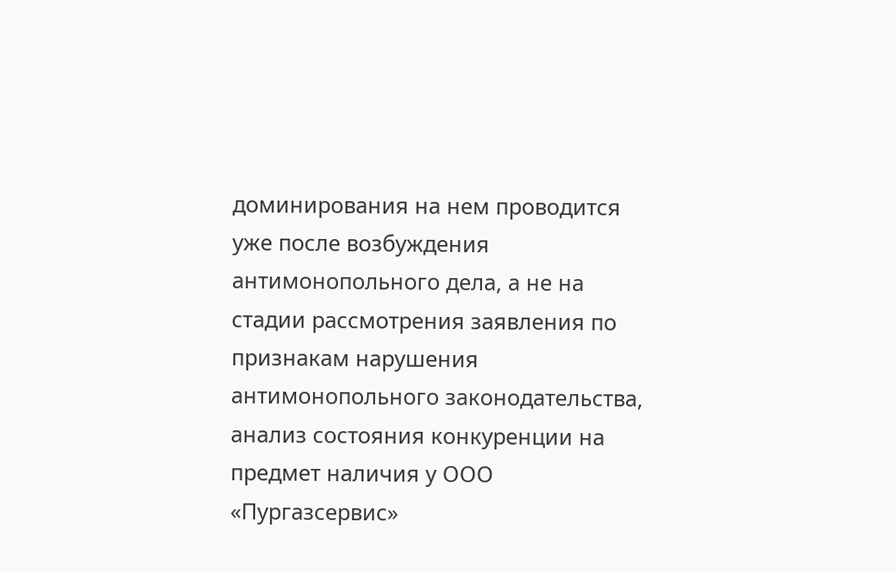доминирования на нем проводится уже после возбуждения антимонопольного дела, а не на стадии рассмотрения заявления по признакам нарушения антимонопольного законодательства, анализ состояния конкуренции на предмет наличия у ООО «Пургазсервис»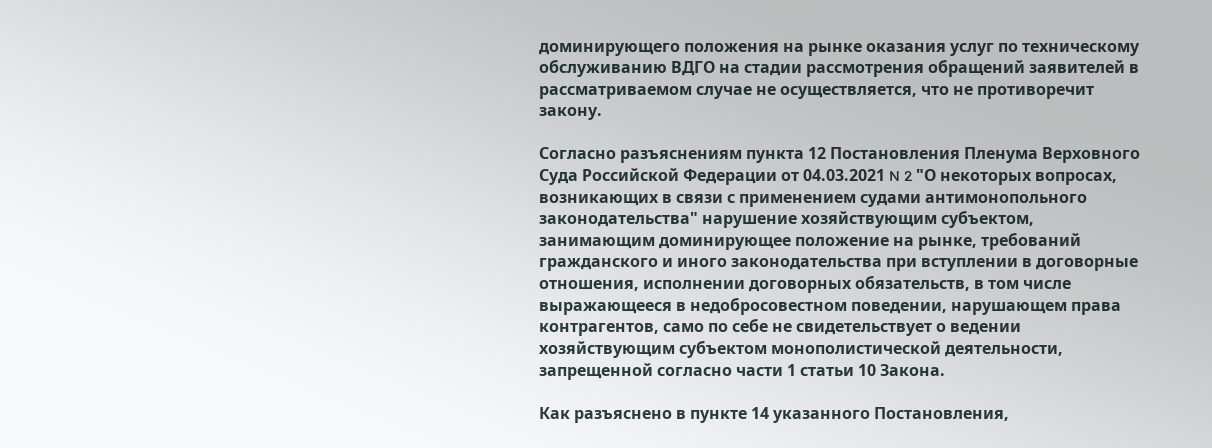доминирующего положения на рынке оказания услуг по техническому обслуживанию ВДГО на стадии рассмотрения обращений заявителей в рассматриваемом случае не осуществляется, что не противоречит закону.

Согласно разъяснениям пункта 12 Постановления Пленума Верховного Суда Российской Федерации от 04.03.2021 N 2 "О некоторых вопросах, возникающих в связи с применением судами антимонопольного законодательства" нарушение хозяйствующим субъектом, занимающим доминирующее положение на рынке, требований гражданского и иного законодательства при вступлении в договорные отношения, исполнении договорных обязательств, в том числе выражающееся в недобросовестном поведении, нарушающем права контрагентов, само по себе не свидетельствует о ведении хозяйствующим субъектом монополистической деятельности, запрещенной согласно части 1 статьи 10 Закона.

Как разъяснено в пункте 14 указанного Постановления,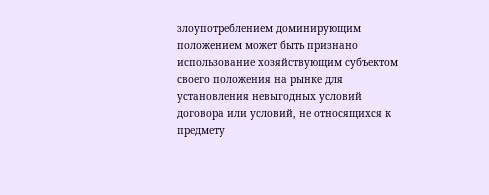злоупотреблением доминирующим положением может быть признано использование хозяйствующим субъектом своего положения на рынке для установления невыгодных условий договора или условий, не относящихся к предмету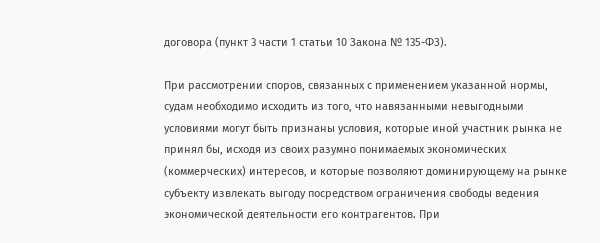договора (пункт 3 части 1 статьи 10 Закона № 135-ФЗ).

При рассмотрении споров, связанных с применением указанной нормы, судам необходимо исходить из того, что навязанными невыгодными условиями могут быть признаны условия, которые иной участник рынка не принял бы, исходя из своих разумно понимаемых экономических (коммерческих) интересов, и которые позволяют доминирующему на рынке субъекту извлекать выгоду посредством ограничения свободы ведения экономической деятельности его контрагентов. При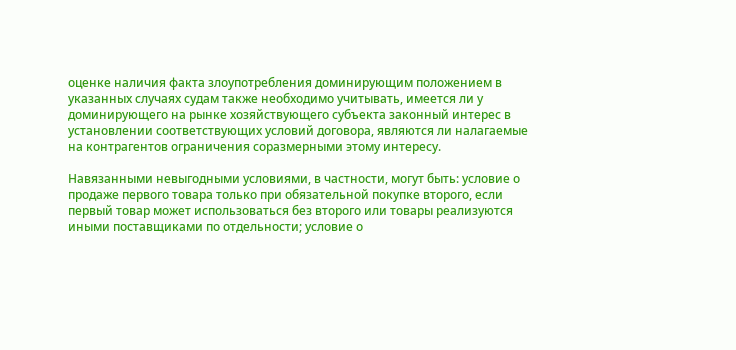оценке наличия факта злоупотребления доминирующим положением в указанных случаях судам также необходимо учитывать, имеется ли у доминирующего на рынке хозяйствующего субъекта законный интерес в установлении соответствующих условий договора, являются ли налагаемые на контрагентов ограничения соразмерными этому интересу.

Навязанными невыгодными условиями, в частности, могут быть: условие о продаже первого товара только при обязательной покупке второго, если первый товар может использоваться без второго или товары реализуются иными поставщиками по отдельности; условие о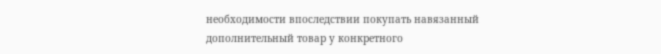необходимости впоследствии покупать навязанный дополнительный товар у конкретного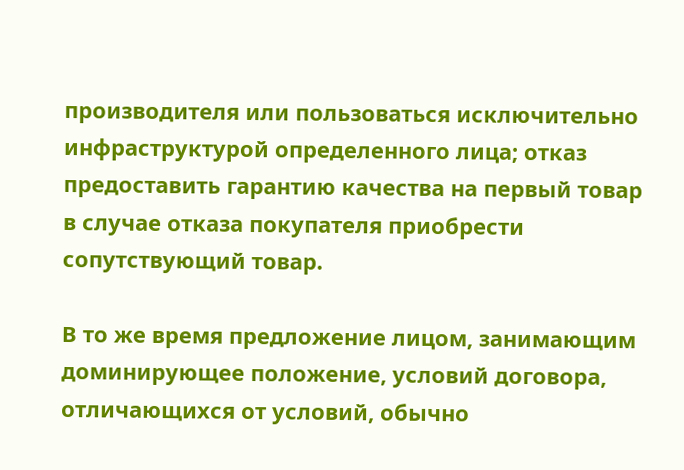производителя или пользоваться исключительно инфраструктурой определенного лица; отказ предоставить гарантию качества на первый товар в случае отказа покупателя приобрести сопутствующий товар.

В то же время предложение лицом, занимающим доминирующее положение, условий договора, отличающихся от условий, обычно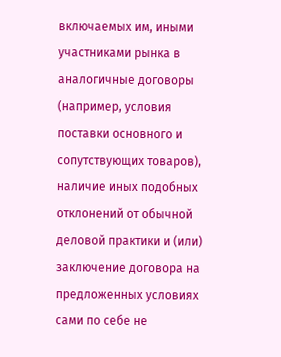включаемых им, иными участниками рынка в аналогичные договоры (например, условия поставки основного и сопутствующих товаров), наличие иных подобных отклонений от обычной деловой практики и (или) заключение договора на предложенных условиях сами по себе не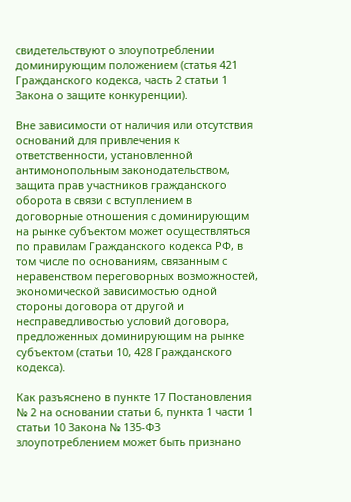свидетельствуют о злоупотреблении доминирующим положением (статья 421 Гражданского кодекса, часть 2 статьи 1 Закона о защите конкуренции).

Вне зависимости от наличия или отсутствия оснований для привлечения к ответственности, установленной антимонопольным законодательством, защита прав участников гражданского оборота в связи с вступлением в договорные отношения с доминирующим на рынке субъектом может осуществляться по правилам Гражданского кодекса РФ, в том числе по основаниям, связанным с неравенством переговорных возможностей, экономической зависимостью одной стороны договора от другой и несправедливостью условий договора, предложенных доминирующим на рынке субъектом (статьи 10, 428 Гражданского кодекса).

Как разъяснено в пункте 17 Постановления № 2 на основании статьи 6, пункта 1 части 1 статьи 10 Закона № 135-ФЗ злоупотреблением может быть признано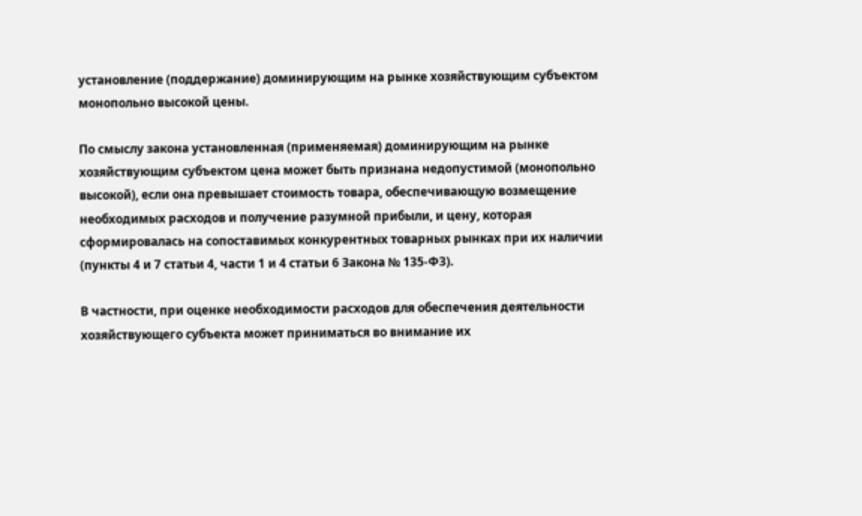установление (поддержание) доминирующим на рынке хозяйствующим субъектом монопольно высокой цены.

По смыслу закона установленная (применяемая) доминирующим на рынке хозяйствующим субъектом цена может быть признана недопустимой (монопольно высокой), если она превышает стоимость товара, обеспечивающую возмещение необходимых расходов и получение разумной прибыли, и цену, которая сформировалась на сопоставимых конкурентных товарных рынках при их наличии (пункты 4 и 7 статьи 4, части 1 и 4 статьи 6 Закона № 135-ФЗ).

В частности, при оценке необходимости расходов для обеспечения деятельности хозяйствующего субъекта может приниматься во внимание их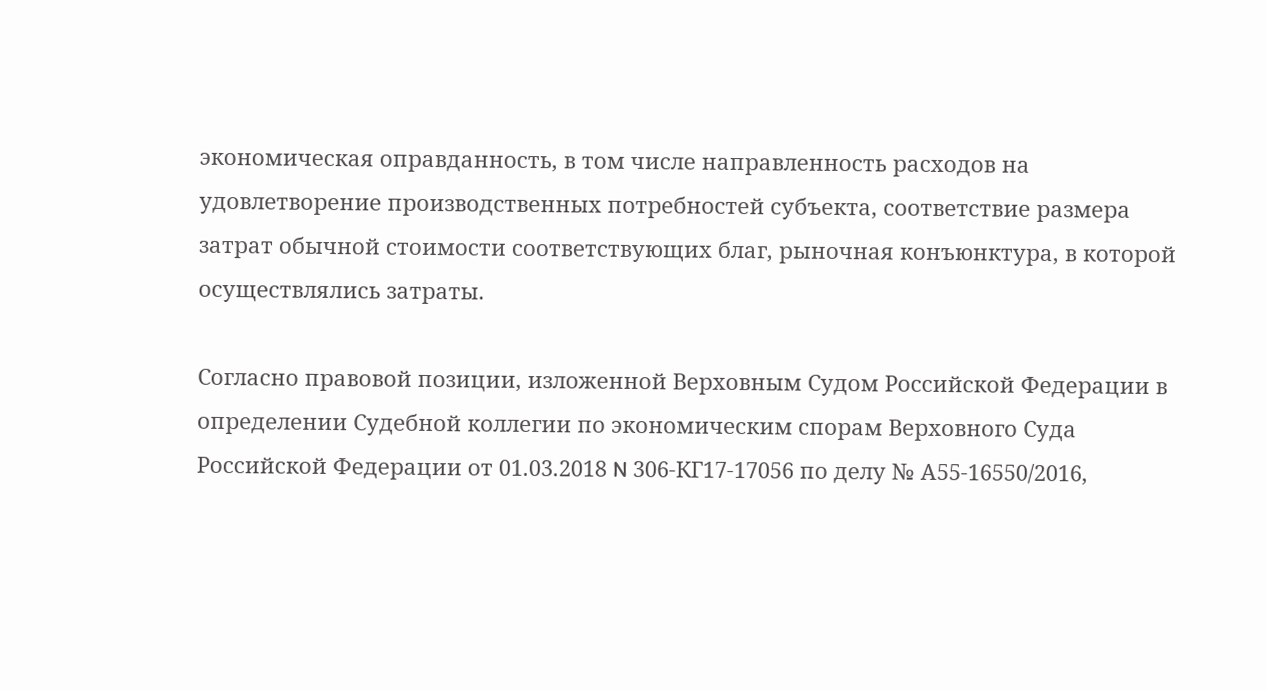экономическая оправданность, в том числе направленность расходов на удовлетворение производственных потребностей субъекта, соответствие размера затрат обычной стоимости соответствующих благ, рыночная конъюнктура, в которой осуществлялись затраты.

Согласно правовой позиции, изложенной Верховным Судом Российской Федерации в определении Судебной коллегии по экономическим спорам Верховного Суда Российской Федерации от 01.03.2018 N 306-КГ17-17056 по делу № А55-16550/2016,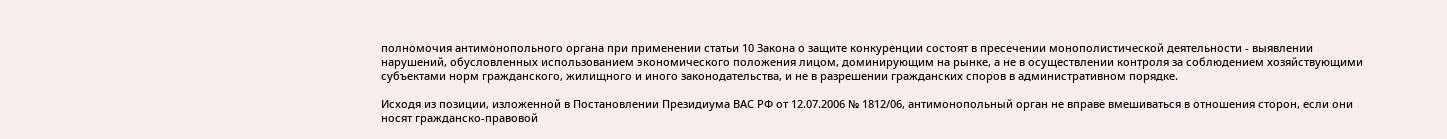полномочия антимонопольного органа при применении статьи 10 Закона о защите конкуренции состоят в пресечении монополистической деятельности - выявлении нарушений, обусловленных использованием экономического положения лицом, доминирующим на рынке, а не в осуществлении контроля за соблюдением хозяйствующими субъектами норм гражданского, жилищного и иного законодательства, и не в разрешении гражданских споров в административном порядке.

Исходя из позиции, изложенной в Постановлении Президиума ВАС РФ от 12.07.2006 № 1812/06, антимонопольный орган не вправе вмешиваться в отношения сторон, если они носят гражданско-правовой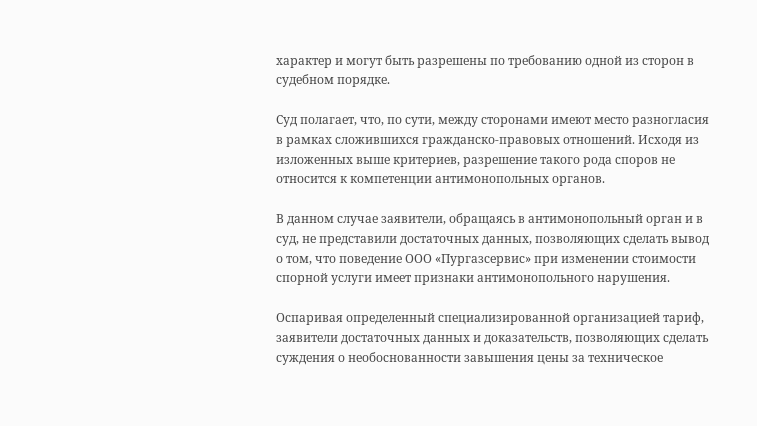характер и могут быть разрешены по требованию одной из сторон в судебном порядке.

Суд полагает, что, по сути, между сторонами имеют место разногласия в рамках сложившихся гражданско-правовых отношений. Исходя из изложенных выше критериев, разрешение такого рода споров не относится к компетенции антимонопольных органов.

В данном случае заявители, обращаясь в антимонопольный орган и в суд, не представили достаточных данных, позволяющих сделать вывод о том, что поведение ООО «Пургазсервис» при изменении стоимости спорной услуги имеет признаки антимонопольного нарушения.

Оспаривая определенный специализированной организацией тариф, заявители достаточных данных и доказательств, позволяющих сделать суждения о необоснованности завышения цены за техническое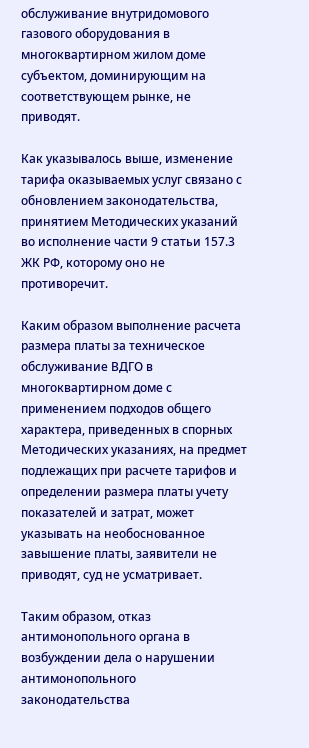обслуживание внутридомового газового оборудования в многоквартирном жилом доме субъектом, доминирующим на соответствующем рынке, не приводят.

Как указывалось выше, изменение тарифа оказываемых услуг связано с обновлением законодательства, принятием Методических указаний во исполнение части 9 статьи 157.3 ЖК РФ, которому оно не противоречит.

Каким образом выполнение расчета размера платы за техническое обслуживание ВДГО в многоквартирном доме с применением подходов общего характера, приведенных в спорных Методических указаниях, на предмет подлежащих при расчете тарифов и определении размера платы учету показателей и затрат, может указывать на необоснованное завышение платы, заявители не приводят, суд не усматривает.

Таким образом, отказ антимонопольного органа в возбуждении дела о нарушении антимонопольного законодательства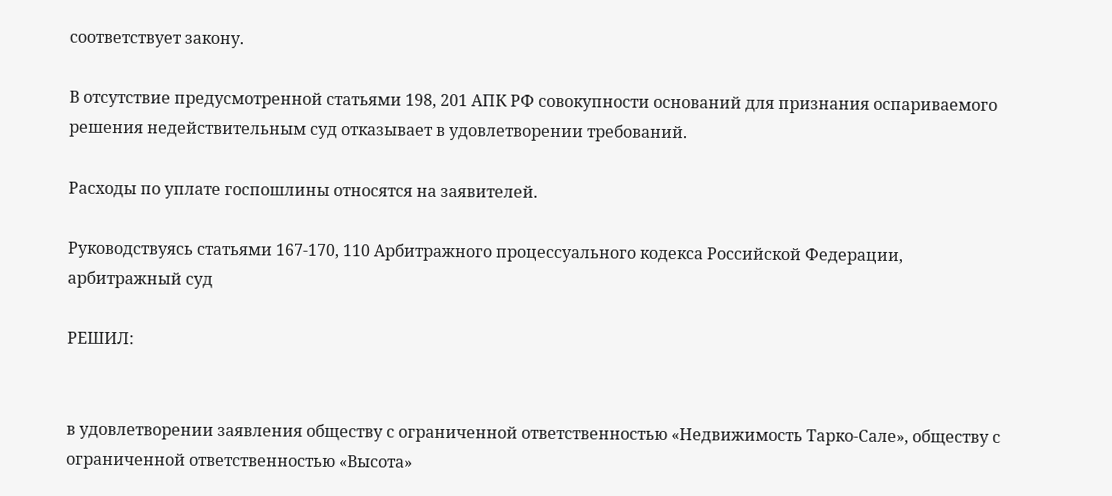соответствует закону.

В отсутствие предусмотренной статьями 198, 201 АПК РФ совокупности оснований для признания оспариваемого решения недействительным суд отказывает в удовлетворении требований.

Расходы по уплате госпошлины относятся на заявителей.

Руководствуясь статьями 167-170, 110 Арбитражного процессуального кодекса Российской Федерации, арбитражный суд

РЕШИЛ:


в удовлетворении заявления обществу с ограниченной ответственностью «Недвижимость Тарко-Сале», обществу с ограниченной ответственностью «Высота»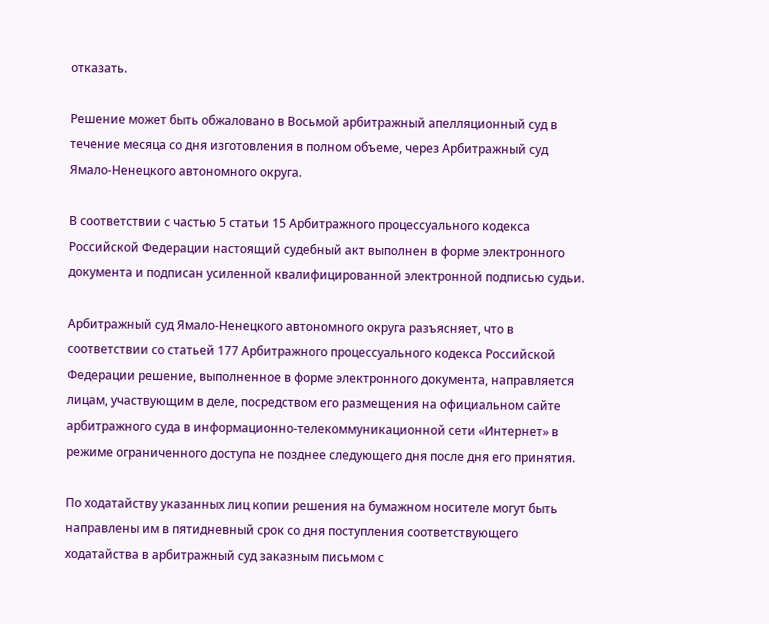отказать.

Решение может быть обжаловано в Восьмой арбитражный апелляционный суд в течение месяца со дня изготовления в полном объеме, через Арбитражный суд   Ямало-Ненецкого автономного округа.

В соответствии с частью 5 статьи 15 Арбитражного процессуального кодекса Российской Федерации настоящий судебный акт выполнен в форме электронного документа и подписан усиленной квалифицированной электронной подписью судьи.

Арбитражный суд Ямало-Ненецкого автономного округа разъясняет, что в соответствии со статьей 177 Арбитражного процессуального кодекса Российской Федерации решение, выполненное в форме электронного документа, направляется лицам, участвующим в деле, посредством его размещения на официальном сайте арбитражного суда в информационно-телекоммуникационной сети «Интернет» в режиме ограниченного доступа не позднее следующего дня после дня его принятия.

По ходатайству указанных лиц копии решения на бумажном носителе могут быть направлены им в пятидневный срок со дня поступления соответствующего ходатайства в арбитражный суд заказным письмом с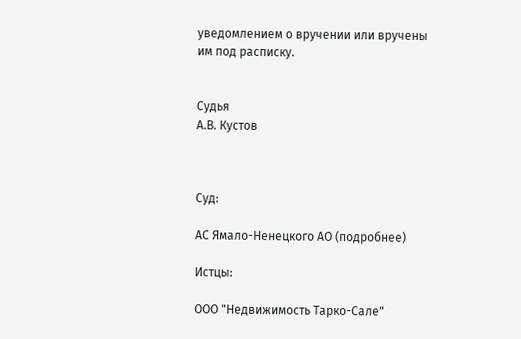уведомлением о вручении или вручены им под расписку.


Судья                                                                                                             А.В. Кустов



Суд:

АС Ямало-Ненецкого АО (подробнее)

Истцы:

ООО "Недвижимость Тарко-Сале"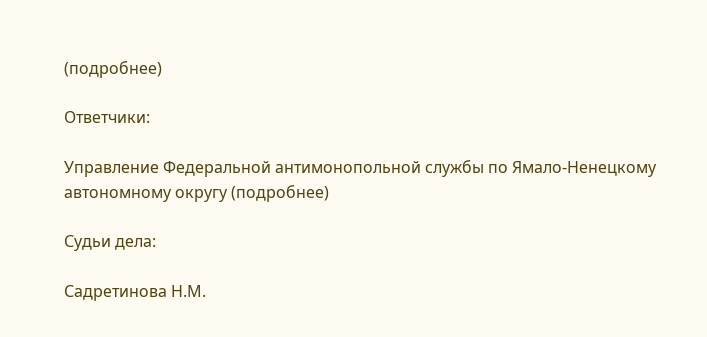(подробнее)

Ответчики:

Управление Федеральной антимонопольной службы по Ямало-Ненецкому автономному округу (подробнее)

Судьи дела:

Садретинова Н.М.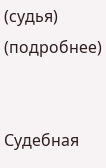(судья) (подробнее)


Судебная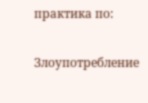практика по:

Злоупотребление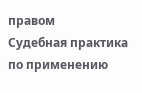правом
Судебная практика по применению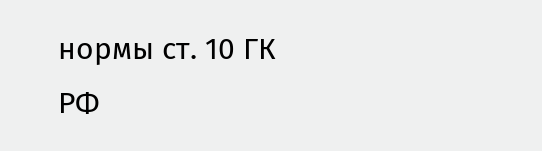нормы ст. 10 ГК РФ